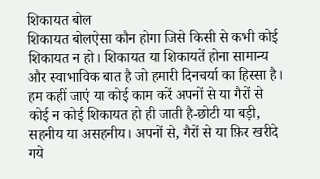शिकायत बोल
शिकायत बोलऐसा कौन होगा जिसे किसी से कभी कोई शिकायत न हो। शिकायत या शिकायतें होना सामान्य और स्वाभाविक बात है जो हमारी दिनचर्या का हिस्सा है। हम कहीं जाएं या कोई काम करें अपनों से या गैरों से कोई न कोई शिकायत हो ही जाती है-छोटी या बड़ी, सहनीय या असहनीय। अपनों से, गैरों से या फ़िर खरीदे गये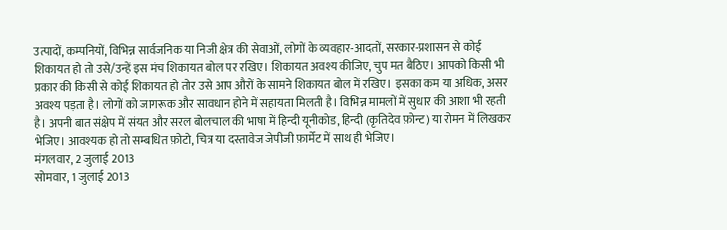उत्पादों, कम्पनियों, विभिन्न सार्वजनिक या निजी क्षेत्र की सेवाओं, लोगों के व्यवहार-आदतों, सरकार-प्रशासन से कोई शिकायत हो तो उसे/उन्हें इस मंच शिकायत बोल पर रखिए। शिकायत अवश्य कीजिए, चुप मत बैठिए। आपको किसी भी प्रकार की किसी से कोई शिकायत हो तोर उसे आप औरों के सामने शिकायत बोल में रखिए। इसका कम या अधिक, असर अवश्य पड़ता है। लोगों को जागरूक और सावधान होने में सहायता मिलती है। विभिन्न मामलों में सुधार की आशा भी रहती है। अपनी बात संक्षेप में संयत और सरल बोलचाल की भाषा में हिन्दी यूनीकोड, हिन्दी (कृतिदेव फ़ोन्ट) या रोमन में लिखकर भेजिए। आवश्यक हो तो सम्बधित फ़ोटो, चित्र या दस्तावेज जेपीजी फ़ार्मेट में साथ ही भेजिए।
मंगलवार, 2 जुलाई 2013
सोमवार, 1 जुलाई 2013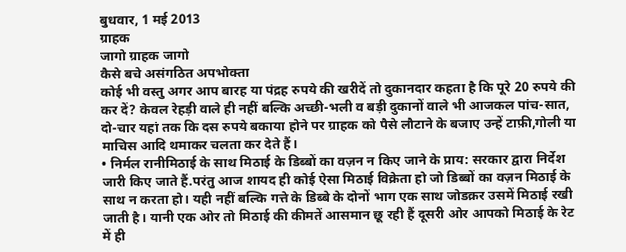बुधवार, 1 मई 2013
ग्राहक
जागो ग्राहक जागो
कैसे बचे असंगठित अपभोक्ता
कोई भी वस्तु अगर आप बारह या पंद्रह रुपये की खरीदें तो दुकानदार कहता है कि पूरे 20 रुपये की कर दें? केवल रेहड़ी वाले ही नहीं बल्कि अच्छी-भली व बड़ी दुकानों वाले भी आजकल पांच-सात, दो-चार यहां तक कि दस रुपये बकाया होने पर ग्राहक को पैसे लौटाने के बजाए उन्हें टाफ़ी,गोली या माचिस आदि थमाकर चलता कर देते हैं।
• निर्मल रानीमिठाई के साथ मिठाई के डिब्बों का वज़न न किए जाने के प्राय: सरकार द्वारा निर्देश जारी किए जाते हैं.परंतु आज शायद ही कोई ऐसा मिठाई विक्रेता हो जो डिब्बों का वज़न मिठाई के साथ न करता हो। यही नहीं बल्कि गत्ते के डिब्बे के दोनों भाग एक साथ जोडक़र उसमें मिठाई रखी जाती है। यानी एक ओर तो मिठाई की कीमतें आसमान छू रही हैं दूसरी ओर आपको मिठाई के रेट में ही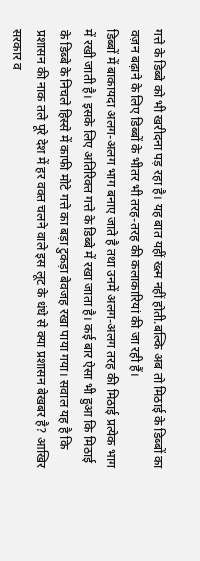गत्ते के डिब्बे को भी खरीदना पड़ रहा है। यह बात यहीं ख्त्म नहीं होती.बल्कि अब तो मिठाई के डिब्बों का वज़न बढ़ाने के लिए डिब्बों के भीतर भी तरह-तरह की कलाकारियां की जा रही हैं।
डिब्बों में बाकायदा अलग-अलग भाग बनाए जाते है तथा उनमें अलग-अलग तरह की मिठाई प्रत्येक भाग में रखी जाती है। इसके लिए अतिरिक्त गत्ते के डिब्बे में रखा जाता है। कई बार ऐसा भी हुआ कि मिठाई के डिब्बे के निचले हिस्से में काफी मोटे गत्ते का बड़ा टुकड़ा बेवजह रखा पाया गया। सवाल यह है कि प्रशासन की नाक तले पूरे देश में हर वक्त चलने वाले इस लूट के धंधे से क्या प्रशासन बेखबर है? आखिर सरकार व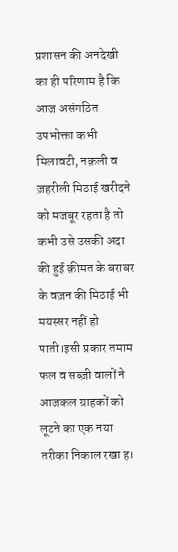प्रशासन की अनदेखी का ही परिणाम है कि आज असंगठित उपभोक्ता कभी मिलावटी, नक़ली व ज़हरीली मिठाई खरीदने को मजबूर रहता है तो कभी उसे उसकी अदा की हुई क़ीमत के बराबर के वज़न की मिठाई भी मयस्सर नहीं हो पाती।इसी प्रकार तमाम फल व सब्ज़ी वालों ने आजकल ग्राहकों को लूटने का एक नया तरीका निकाल रखा ह।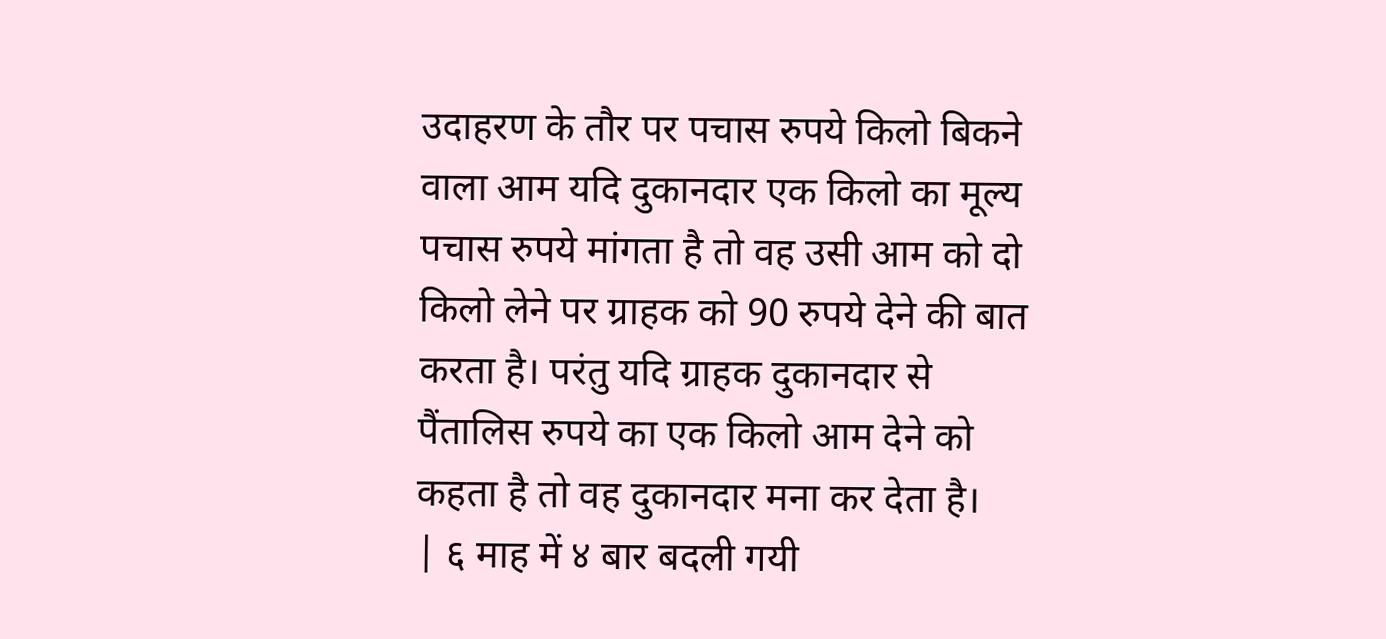उदाहरण के तौर पर पचास रुपये किलो बिकने वाला आम यदि दुकानदार एक किलो का मूल्य पचास रुपये मांगता है तो वह उसी आम को दो किलो लेने पर ग्राहक को 90 रुपये देने की बात करता है। परंतु यदि ग्राहक दुकानदार से पैंतालिस रुपये का एक किलो आम देने को कहता है तो वह दुकानदार मना कर देता है।
| ६ माह में ४ बार बदली गयी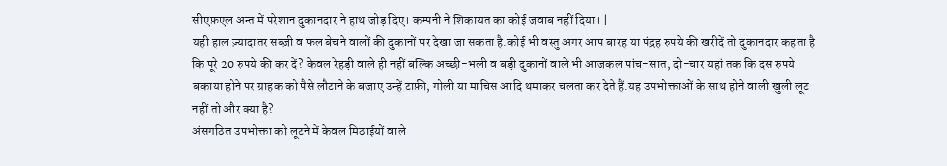सीएफ़एल अन्त में परेशान दुकानदार ने हाथ जोड़ दिए। कम्पनी ने शिकायत का कोई जवाब नहीं दिया। |
यही हाल ज़्यादातर सब्ज़ी व फल बेचने वालों की दुकानों पर देखा जा सकता है.कोई भी वस्तु अगर आप बारह या पंद्रह रुपये की खरीदें तो दुकानदार कहता है कि पूरे 20 रुपये की कर दें? केवल रेहड़ी वाले ही नहीं बल्कि अच्छी-भली व बड़ी दुकानों वाले भी आजकल पांच-सात, दो-चार यहां तक कि दस रुपये बकाया होने पर ग्राहक को पैसे लौटाने के बजाए उन्हें टाफ़ी, गोली या माचिस आदि थमाकर चलता कर देते हैं.यह उपभोक्ताओं के साथ होने वाली खुली लूट नहीं तो और क्या है?
अंसगठित उपभोक्ता को लूटने में केवल मिठाईयों वाले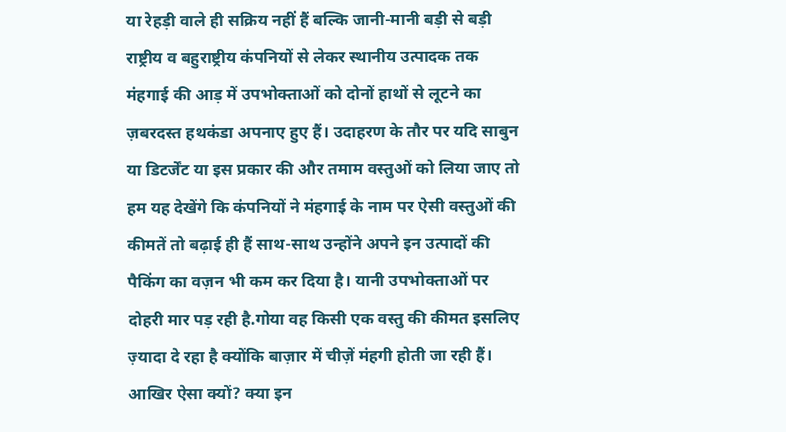या रेहड़ी वाले ही सक्रिय नहीं हैं बल्कि जानी-मानी बड़ी से बड़ी राष्ट्रीय व बहुराष्ट्रीय कंपनियों से लेकर स्थानीय उत्पादक तक मंहगाई की आड़ में उपभोक्ताओं को दोनों हाथों से लूटने का ज़बरदस्त हथकंडा अपनाए हुए हैं। उदाहरण के तौर पर यदि साबुन या डिटर्जेंट या इस प्रकार की और तमाम वस्तुओं को लिया जाए तो हम यह देखेंगे कि कंपनियों ने मंहगाई के नाम पर ऐसी वस्तुओं की कीमतें तो बढ़ाई ही हैं साथ-साथ उन्होंने अपने इन उत्पादों की पैकिंग का वज़न भी कम कर दिया है। यानी उपभोक्ताओं पर दोहरी मार पड़ रही है.गोया वह किसी एक वस्तु की कीमत इसलिए ज़्यादा दे रहा है क्योंकि बाज़ार में चीज़ें मंहगी होती जा रही हैं।
आखिर ऐसा क्यों? क्या इन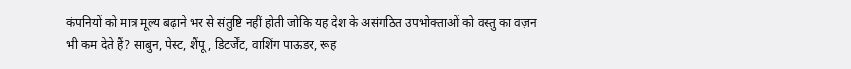कंपनियों को मात्र मूल्य बढ़ाने भर से संतुष्टि नहीं होती जोकि यह देश के असंगठित उपभोक्ताओं को वस्तु का वज़न भी कम देते हैं? साबुन, पेस्ट, शैंपू, डिटर्जेंट, वाशिंग पाऊडर, रूह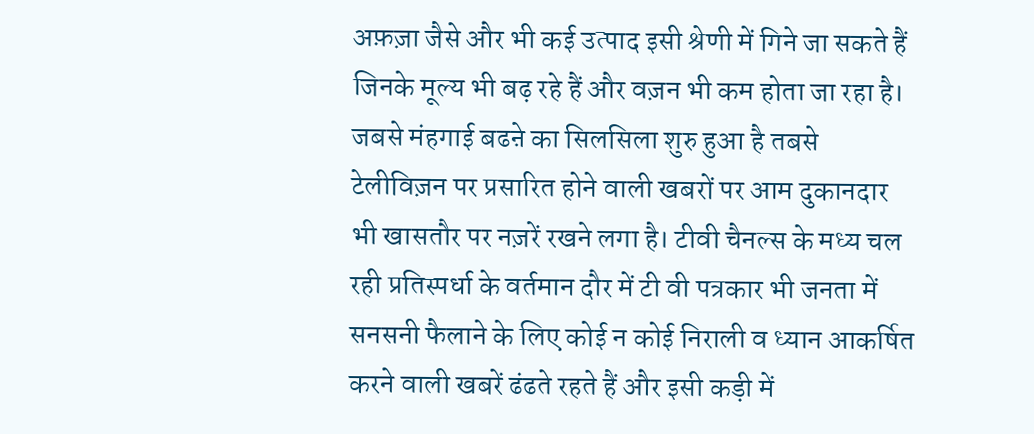अफ़ज़ा जैसे और भी कई उत्पाद इसी श्रेणी में गिने जा सकते हैं जिनके मूल्य भी बढ़ रहे हैं और वज़न भी कम होता जा रहा है।
जबसे मंहगाई बढऩे का सिलसिला शुरु हुआ है तबसे टेलीविज़न पर प्रसारित होने वाली खबरों पर आम दुकानदार भी खासतौर पर नज़रें रखने लगा है। टीवी चैनल्स के मध्य चल रही प्रतिस्पर्धा के वर्तमान दौर में टी वी पत्रकार भी जनता में सनसनी फैलाने के लिए कोई न कोई निराली व ध्यान आकर्षित करने वाली खबरें ढंढते रहते हैं और इसी कड़ी में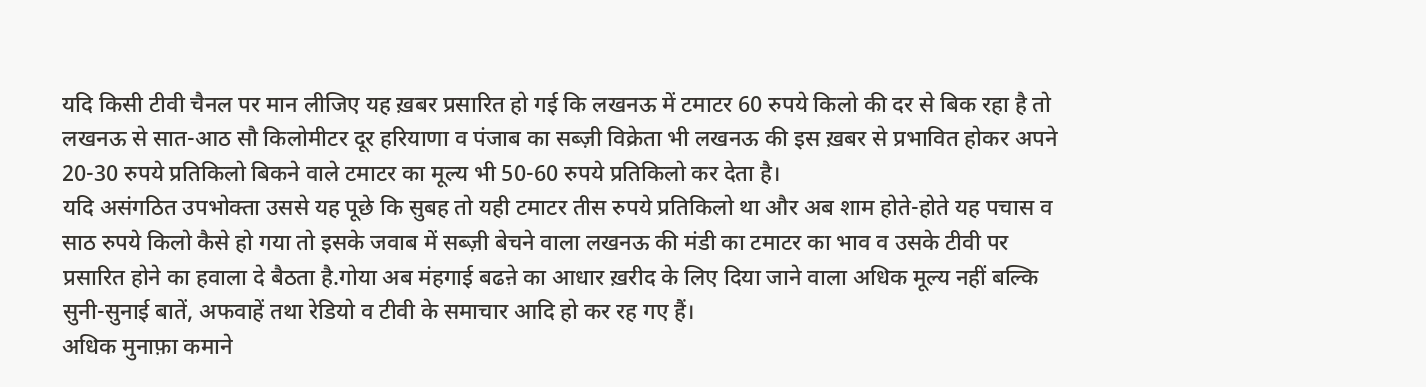यदि किसी टीवी चैनल पर मान लीजिए यह ख़बर प्रसारित हो गई कि लखनऊ में टमाटर 60 रुपये किलो की दर से बिक रहा है तो लखनऊ से सात-आठ सौ किलोमीटर दूर हरियाणा व पंजाब का सब्ज़ी विक्रेता भी लखनऊ की इस ख़बर से प्रभावित होकर अपने 20-30 रुपये प्रतिकिलो बिकने वाले टमाटर का मूल्य भी 50-60 रुपये प्रतिकिलो कर देता है।
यदि असंगठित उपभोक्ता उससे यह पूछे कि सुबह तो यही टमाटर तीस रुपये प्रतिकिलो था और अब शाम होते-होते यह पचास व साठ रुपये किलो कैसे हो गया तो इसके जवाब में सब्ज़ी बेचने वाला लखनऊ की मंडी का टमाटर का भाव व उसके टीवी पर प्रसारित होने का हवाला दे बैठता है.गोया अब मंहगाई बढऩे का आधार ख़रीद के लिए दिया जाने वाला अधिक मूल्य नहीं बल्कि सुनी-सुनाई बातें, अफवाहें तथा रेडियो व टीवी के समाचार आदि हो कर रह गए हैं।
अधिक मुनाफ़ा कमाने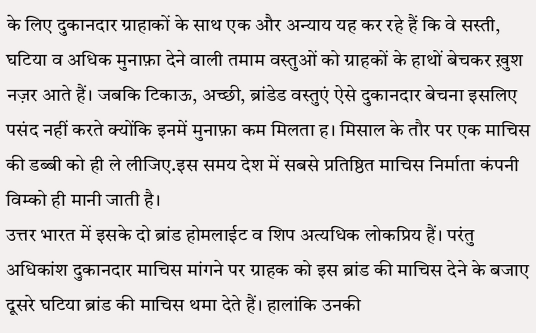के लिए दुकानदार ग्राहाकों के साथ एक और अन्याय यह कर रहे हैं कि वे सस्ती, घटिया व अधिक मुनाफ़ा देने वाली तमाम वस्तुओं को ग्राहकों के हाथों बेचकर ख़ुश नज़र आते हैं। जबकि टिकाऊ, अच्छी, ब्रांडेड वस्तुएं ऐसे दुकानदार बेचना इसलिए पसंद नहीं करते क्योंकि इनमें मुनाफ़ा कम मिलता ह। मिसाल के तौर पर एक माचिस की डब्बी को ही ले लीजिए.इस समय देश में सबसे प्रतिष्ठित माचिस निर्माता कंपनी विम्को ही मानी जाती है।
उत्तर भारत में इसके दो ब्रांड होमलाईट व शिप अत्यधिक लोकप्रिय हैं। परंतु अधिकांश दुकानदार माचिस मांगने पर ग्राहक को इस ब्रांड की माचिस देने के बजाए दूसरे घटिया ब्रांड की माचिस थमा देते हैं। हालांकि उनकी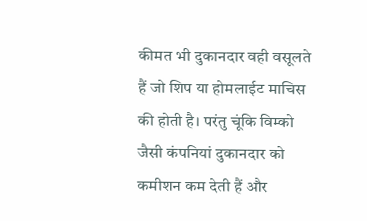कीमत भी दुकानदार वही वसूलते हैं जो शिप या होमलाईट माचिस की होती है। परंतु चूंकि विम्को जैसी कंपनियां दुकानदार को कमीशन कम देती हैं और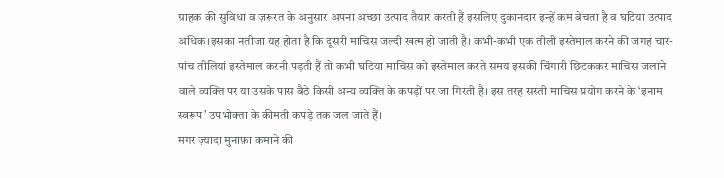ग्राहक की सुविधा व ज़रूरत के अनुसार अपना अच्छा उत्पाद तैयार करती हैं इसलिए दुकानदार इन्हें कम बेचता है व घटिया उत्पाद अधिक।इसका नतीजा यह होता है कि दूसरी माचिस जल्दी खत्म हो जाती है। कभी-कभी एक तीली इस्तेमाल करने की जगह चार-पांच तीलियां इस्तेमाल करनी पड़ती हैं तो कभी घटिया माचिस को इस्तेमाल करते समय इसकी चिंगारी छिटककर माचिस जलाने वाले व्यक्ति पर या उसके पास बैठे किसी अन्य व्यक्ति के कपड़ों पर जा गिरती है। इस तरह सस्ती माचिस प्रयोग करने के ‘इनाम स्वरूप’ उपभोक्ता के कीमती कपड़े तक जल जाते हैं।
मगर ज़्यादा मुनाफ़ा कमाने की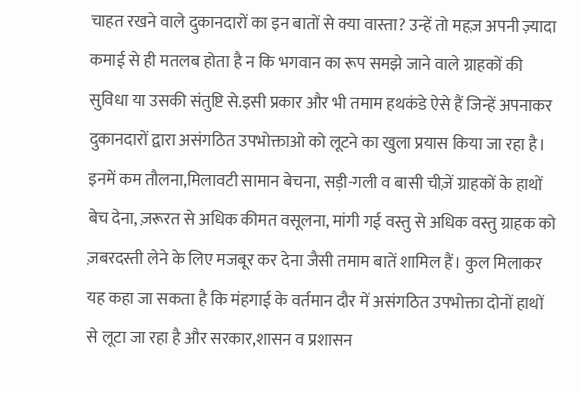चाहत रखने वाले दुकानदारों का इन बातों से क्या वास्ता? उन्हें तो महज़ अपनी ज़्यादा कमाई से ही मतलब होता है न कि भगवान का रूप समझे जाने वाले ग्राहकों की सुविधा या उसकी संतुष्टि से.इसी प्रकार और भी तमाम हथकंडे ऐसे हैं जिन्हें अपनाकर दुकानदारों द्वारा असंगठित उपभोक्ताओ को लूटने का खुला प्रयास किया जा रहा है। इनमें कम तौलना,मिलावटी सामान बेचना, सड़ी-गली व बासी चीज़ें ग्राहकों के हाथों बेच देना, ज़रूरत से अधिक कीमत वसूलना, मांगी गई वस्तु से अधिक वस्तु ग्राहक को ज़बरदस्ती लेने के लिए मजबूर कर देना जैसी तमाम बातें शामिल हैं। कुल मिलाकर यह कहा जा सकता है कि मंहगाई के वर्तमान दौर में असंगठित उपभोक्ता दोनों हाथों से लूटा जा रहा है और सरकार,शासन व प्रशासन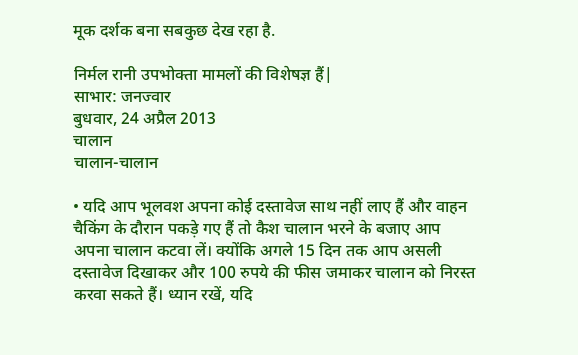मूक दर्शक बना सबकुछ देख रहा है.

निर्मल रानी उपभोक्ता मामलों की विशेषज्ञ हैं|
साभार: जनज्वार
बुधवार, 24 अप्रैल 2013
चालान
चालान-चालान

• यदि आप भूलवश अपना कोई दस्तावेज साथ नहीं लाए हैं और वाहन चैकिंग के दौरान पकड़े गए हैं तो कैश चालान भरने के बजाए आप अपना चालान कटवा लें। क्योंकि अगले 15 दिन तक आप असली दस्तावेज दिखाकर और 100 रुपये की फीस जमाकर चालान को निरस्त करवा सकते हैं। ध्यान रखें, यदि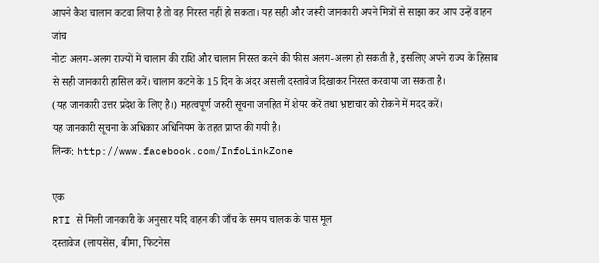आपने कैश चालान कटवा लिया है तो वह निरस्त नहीं हो सकता। यह सही और जरूरी जानकारी अपने मित्रों से साझा कर आप उन्हें वाहन जांच
नोटः अलग-अलग राज्यों में चालान की राशि और चालान निरस्त करने की फीस अलग-अलग हो सकती है, इसलिए अपने राज्य के हिसाब से सही जानकारी हासिल करें। चालान कटने के 15 दिन के अंदर असली दस्तावेज दिखाकर निरस्त करवाया जा सकता है।
(यह जानकारी उत्तर प्रदेश के लिए है।) महत्वपूर्ण जरुरी सूचना जनहित में शेयर करें तथा भ्रष्टाचार को रोकने में मदद करें।
यह जानकारी सूचना के अधिकार अधिनियम के तहत प्राप्त की गयी है।
लिन्क: http://www.facebook.com/InfoLinkZone

एक
RTI से मिली जानकारी के अनुसार यदि वाहन की जाँच के समय चालक के पास मूल
दस्तावेज (लायसेंस, बीमा, फिटनेस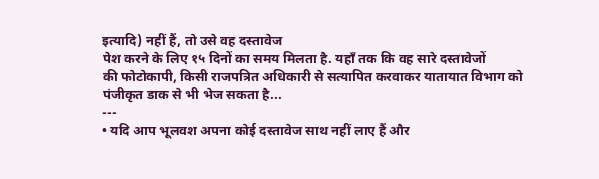इत्यादि) नहीं हैं, तो उसे वह दस्तावेज
पेश करने के लिए १५ दिनों का समय मिलता है. यहाँ तक कि वह सारे दस्तावेजों
की फोटोकापी, किसी राजपत्रित अधिकारी से सत्यापित करवाकर यातायात विभाग को
पंजीकृत डाक से भी भेज सकता है...
---
• यदि आप भूलवश अपना कोई दस्तावेज साथ नहीं लाए हैं और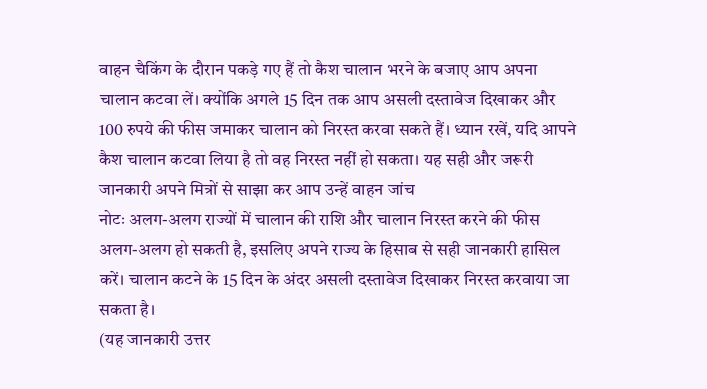वाहन चैकिंग के दौरान पकड़े गए हैं तो कैश चालान भरने के बजाए आप अपना चालान कटवा लें। क्योंकि अगले 15 दिन तक आप असली दस्तावेज दिखाकर और 100 रुपये की फीस जमाकर चालान को निरस्त करवा सकते हैं। ध्यान रखें, यदि आपने कैश चालान कटवा लिया है तो वह निरस्त नहीं हो सकता। यह सही और जरूरी जानकारी अपने मित्रों से साझा कर आप उन्हें वाहन जांच
नोटः अलग-अलग राज्यों में चालान की राशि और चालान निरस्त करने की फीस अलग-अलग हो सकती है, इसलिए अपने राज्य के हिसाब से सही जानकारी हासिल करें। चालान कटने के 15 दिन के अंदर असली दस्तावेज दिखाकर निरस्त करवाया जा सकता है।
(यह जानकारी उत्तर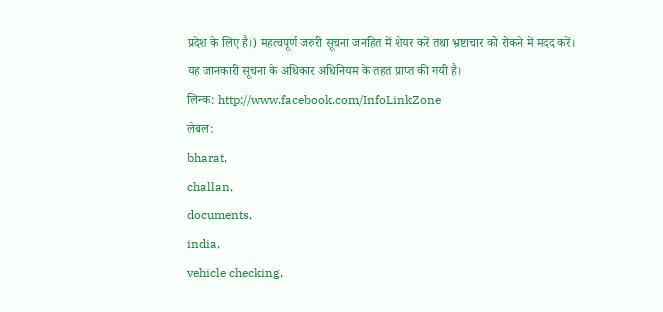प्रदेश के लिए है।) महत्वपूर्ण जरुरी सूचना जनहित में शेयर करें तथा भ्रष्टाचार को रोकने में मदद करें।
यह जानकारी सूचना के अधिकार अधिनियम के तहत प्राप्त की गयी है।
लिन्क: http://www.facebook.com/InfoLinkZone
लेबल:
bharat,
challan,
documents,
india,
vehicle checking,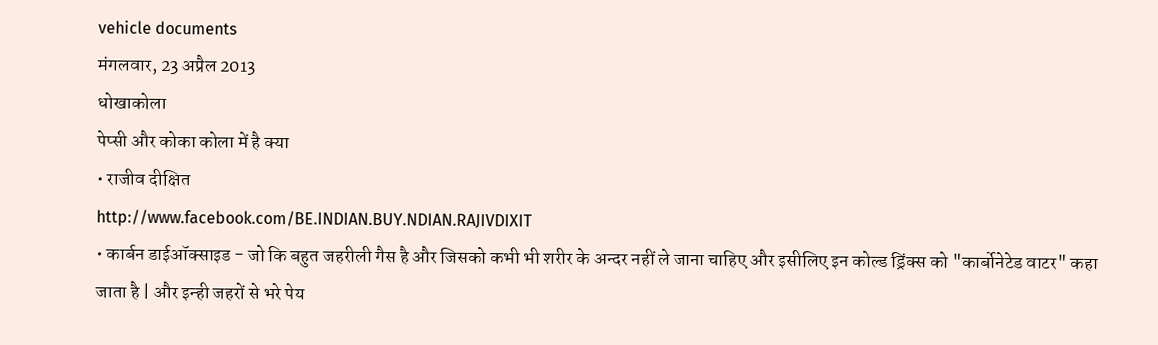vehicle documents
मंगलवार, 23 अप्रैल 2013
धोखाकोला
पेप्सी और कोका कोला में है क्या
• राजीव दीक्षित
http://www.facebook.com/BE.INDIAN.BUY.NDIAN.RAJIVDIXIT
• कार्बन डाईऑक्साइड - जो कि बहुत जहरीली गैस है और जिसको कभी भी शरीर के अन्दर नहीं ले जाना चाहिए और इसीलिए इन कोल्ड ड्रिंक्स को "कार्बोनेटेड वाटर" कहा जाता है | और इन्ही जहरों से भरे पेय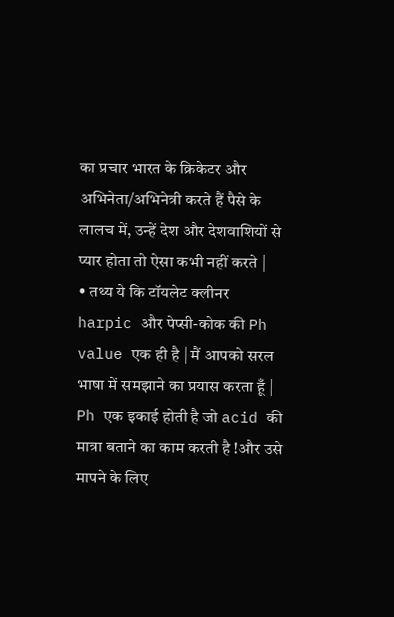का प्रचार भारत के क्रिकेटर और अभिनेता/अभिनेत्री करते हैं पैसे के लालच में, उन्हें देश और देशवाशियों से प्यार होता तो ऐसा कभी नहीं करते |
• तथ्य ये कि टॉयलेट क्लीनर harpic और पेप्सी-कोक की Ph value एक ही है | मैं आपको सरल भाषा में समझाने का प्रयास करता हूँ | Ph एक इकाई होती है जो acid की मात्रा बताने का काम करती है !और उसे मापने के लिए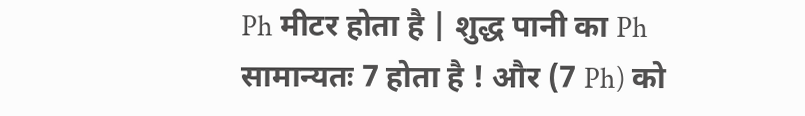Ph मीटर होता है | शुद्ध पानी का Ph सामान्यतः 7 होता है ! और (7 Ph) को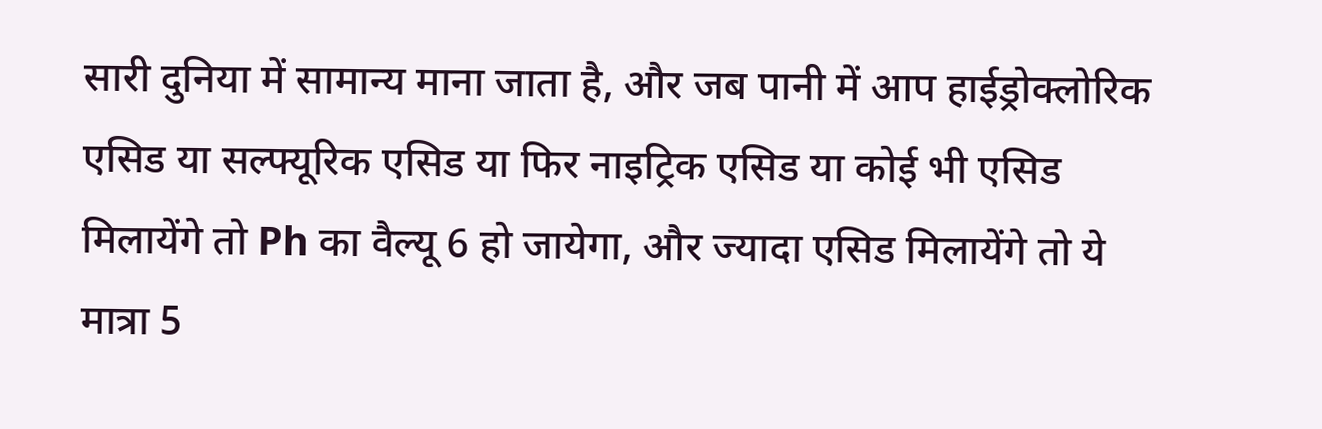सारी दुनिया में सामान्य माना जाता है, और जब पानी में आप हाईड्रोक्लोरिक एसिड या सल्फ्यूरिक एसिड या फिर नाइट्रिक एसिड या कोई भी एसिड मिलायेंगे तो Ph का वैल्यू 6 हो जायेगा, और ज्यादा एसिड मिलायेंगे तो ये मात्रा 5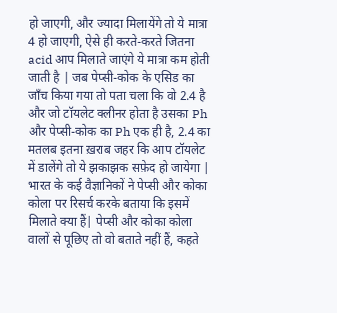हो जाएगी, और ज्यादा मिलायेंगे तो ये मात्रा 4 हो जाएगी, ऐसे ही करते-करते जितना acid आप मिलाते जाएंगे ये मात्रा कम होती जाती है | जब पेप्सी-कोक के एसिड का जाँच किया गया तो पता चला कि वो 2.4 है और जो टॉयलेट क्लीनर होता है उसका Ph और पेप्सी-कोक का Ph एक ही है, 2.4 का मतलब इतना ख़राब जहर कि आप टॉयलेट में डालेंगे तो ये झकाझक सफ़ेद हो जायेगा |
भारत के कई वैज्ञानिकों ने पेप्सी और कोका कोला पर रिसर्च करके बताया कि इसमें मिलाते क्या हैं| पेप्सी और कोका कोला वालों से पूछिए तो वो बताते नहीं हैं, कहते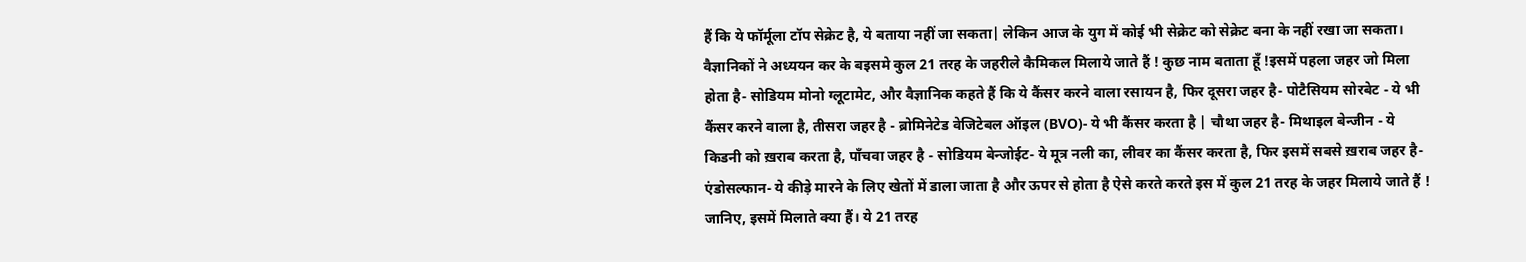हैं कि ये फॉर्मूला टॉप सेक्रेट है, ये बताया नहीं जा सकता| लेकिन आज के युग में कोई भी सेक्रेट को सेक्रेट बना के नहीं रखा जा सकता। वैज्ञानिकों ने अध्ययन कर के बइसमे कुल 21 तरह के जहरीले कैमिकल मिलाये जाते हैं ! कुछ नाम बताता हूँ !इसमें पहला जहर जो मिला होता है- सोडियम मोनो ग्लूटामेट, और वैज्ञानिक कहते हैं कि ये कैंसर करने वाला रसायन है, फिर दूसरा जहर है- पोटैसियम सोरबेट - ये भी कैंसर करने वाला है, तीसरा जहर है - ब्रोमिनेटेड वेजिटेबल ऑइल (BVO)- ये भी कैंसर करता है | चौथा जहर है- मिथाइल बेन्जीन - ये किडनी को ख़राब करता है, पाँचवा जहर है - सोडियम बेन्जोईट- ये मूत्र नली का, लीवर का कैंसर करता है, फिर इसमें सबसे ख़राब जहर है- एंडोसल्फान- ये कीड़े मारने के लिए खेतों में डाला जाता है और ऊपर से होता है ऐसे करते करते इस में कुल 21 तरह के जहर मिलाये जाते हैं !
जानिए, इसमें मिलाते क्या हैं। ये 21 तरह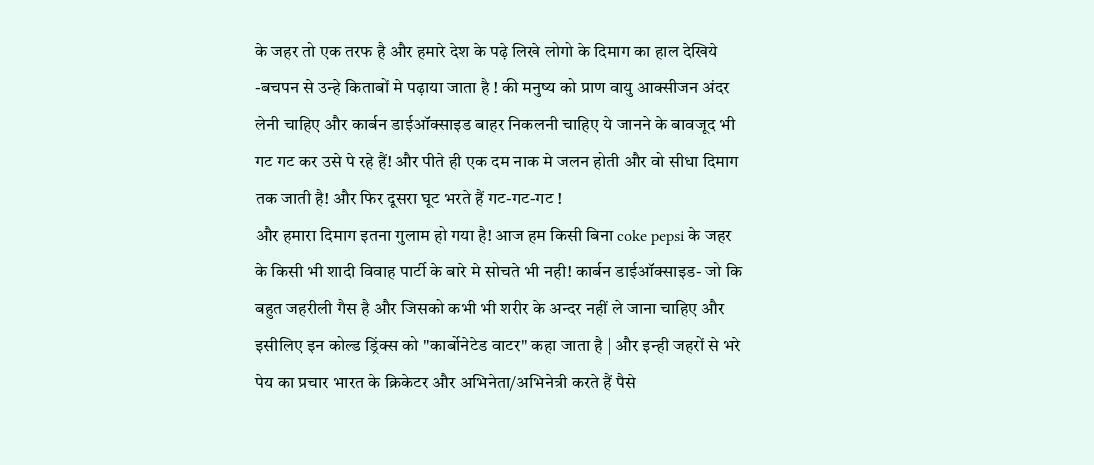के जहर तो एक तरफ है और हमारे देश के पढ़े लिखे लोगो के दिमाग का हाल देखिये -बचपन से उन्हे किताबों मे पढ़ाया जाता है ! की मनुष्य को प्राण वायु आक्सीजन अंदर लेनी चाहिए और कार्बन डाईऑक्साइड बाहर निकलनी चाहिए ये जानने के बावजूद भी गट गट कर उसे पे रहे हैं! और पीते ही एक दम नाक मे जलन होती और वो सीधा दिमाग तक जाती है! और फिर दूसरा घूट भरते हैं गट-गट-गट !
और हमारा दिमाग इतना गुलाम हो गया है! आज हम किसी बिना coke pepsi के जहर के किसी भी शादी विवाह पार्टी के बारे मे सोचते भी नही! कार्बन डाईऑक्साइड- जो कि बहुत जहरीली गैस है और जिसको कभी भी शरीर के अन्दर नहीं ले जाना चाहिए और इसीलिए इन कोल्ड ड्रिंक्स को "कार्बोनेटेड वाटर" कहा जाता है | और इन्ही जहरों से भरे पेय का प्रचार भारत के क्रिकेटर और अभिनेता/अभिनेत्री करते हैं पैसे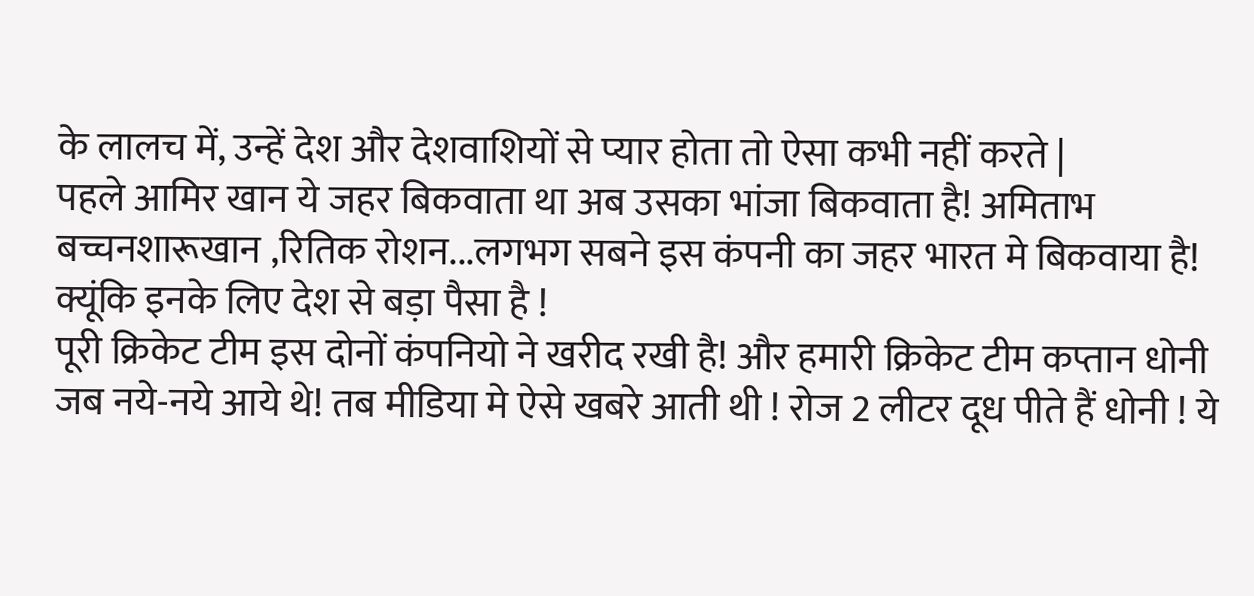के लालच में, उन्हें देश और देशवाशियों से प्यार होता तो ऐसा कभी नहीं करते |
पहले आमिर खान ये जहर बिकवाता था अब उसका भांजा बिकवाता है! अमिताभ बच्चनशारूखान ,रितिक रोशन...लगभग सबने इस कंपनी का जहर भारत मे बिकवाया है! क्यूंकि इनके लिए देश से बड़ा पैसा है !
पूरी क्रिकेट टीम इस दोनों कंपनियो ने खरीद रखी है! और हमारी क्रिकेट टीम कप्तान धोनी जब नये-नये आये थे! तब मीडिया मे ऐसे खबरे आती थी ! रोज 2 लीटर दूध पीते हैं धोनी ! ये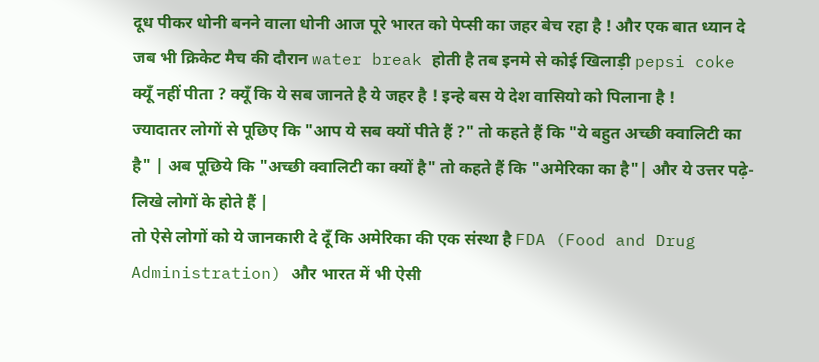दूध पीकर धोनी बनने वाला धोनी आज पूरे भारत को पेप्सी का जहर बेच रहा है ! और एक बात ध्यान दे जब भी क्रिकेट मैच की दौरान water break होती है तब इनमे से कोई खिलाड़ी pepsi coke क्यूँ नहीं पीता ? क्यूँ कि ये सब जानते है ये जहर है ! इन्हे बस ये देश वासियो को पिलाना है !
ज्यादातर लोगों से पूछिए कि "आप ये सब क्यों पीते हैं ?" तो कहते हैं कि "ये बहुत अच्छी क्वालिटी का है" | अब पूछिये कि "अच्छी क्वालिटी का क्यों है" तो कहते हैं कि "अमेरिका का है"| और ये उत्तर पढ़े-लिखे लोगों के होते हैं |
तो ऐसे लोगों को ये जानकारी दे दूँ कि अमेरिका की एक संस्था है FDA (Food and Drug Administration) और भारत में भी ऐसी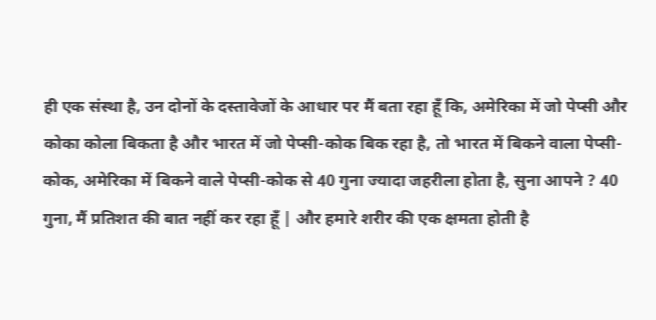ही एक संस्था है, उन दोनों के दस्तावेजों के आधार पर मैं बता रहा हूँ कि, अमेरिका में जो पेप्सी और कोका कोला बिकता है और भारत में जो पेप्सी-कोक बिक रहा है, तो भारत में बिकने वाला पेप्सी-कोक, अमेरिका में बिकने वाले पेप्सी-कोक से 40 गुना ज्यादा जहरीला होता है, सुना आपने ? 40 गुना, मैं प्रतिशत की बात नहीं कर रहा हूँ | और हमारे शरीर की एक क्षमता होती है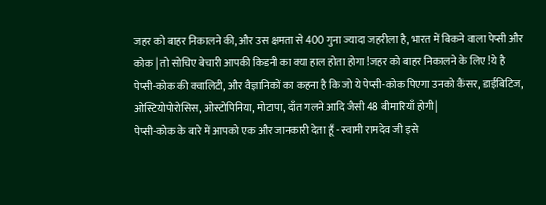जहर को बाहर निकालने की, और उस क्षमता से 400 गुना ज्यादा जहरीला है, भारत में बिकने वाला पेप्सी और कोक | तो सोचिए बेचारी आपकी किडनी का क्या हाल होता होगा !जहर को बाहर निकालने के लिए !ये है पेप्सी-कोक की क्वालिटी, और वैज्ञानिकों का कहना है कि जो ये पेप्सी-कोक पिएगा उनको कैंसर, डाईबिटिज, ओस्टियोपोरोसिस, ओस्टोपिनिया, मोटापा, दाँत गलने आदि जैसी 48 बीमारियाँ होगी|
पेप्सी-कोक के बारे में आपको एक और जानकारी देता हूँ - स्वामी रामदेव जी इसे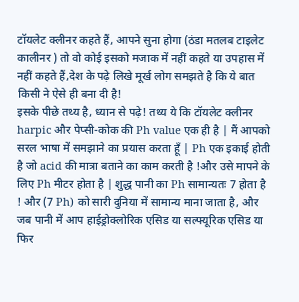टॉयलेट क्लीनर कहते हैं, आपने सुना होगा (ठंडा मतलब टाइलेट कालीनर ) तो वो कोई इसको मजाक में नहीं कहते या उपहास में नहीं कहते हैं,देश के पढ़े लिखे मूर्ख लोग समझते है कि ये बात किसी ने ऐसे ही बना दी है!
इसके पीछे तथ्य है, ध्यान से पढ़े! तथ्य ये कि टॉयलेट क्लीनर harpic और पेप्सी-कोक की Ph value एक ही है | मैं आपको सरल भाषा में समझाने का प्रयास करता हूँ | Ph एक इकाई होती है जो acid की मात्रा बताने का काम करती है !और उसे मापने के लिए Ph मीटर होता है | शुद्ध पानी का Ph सामान्यतः 7 होता है ! और (7 Ph) को सारी दुनिया में सामान्य माना जाता है, और जब पानी में आप हाईड्रोक्लोरिक एसिड या सल्फ्यूरिक एसिड या फिर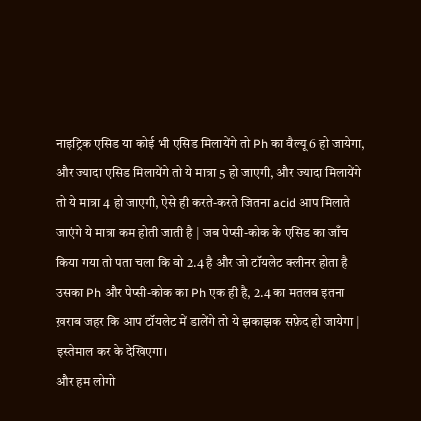नाइट्रिक एसिड या कोई भी एसिड मिलायेंगे तो Ph का वैल्यू 6 हो जायेगा, और ज्यादा एसिड मिलायेंगे तो ये मात्रा 5 हो जाएगी, और ज्यादा मिलायेंगे तो ये मात्रा 4 हो जाएगी, ऐसे ही करते-करते जितना acid आप मिलाते जाएंगे ये मात्रा कम होती जाती है | जब पेप्सी-कोक के एसिड का जाँच किया गया तो पता चला कि वो 2.4 है और जो टॉयलेट क्लीनर होता है उसका Ph और पेप्सी-कोक का Ph एक ही है, 2.4 का मतलब इतना ख़राब जहर कि आप टॉयलेट में डालेंगे तो ये झकाझक सफ़ेद हो जायेगा | इस्तेमाल कर के देखिएगा।
और हम लोगो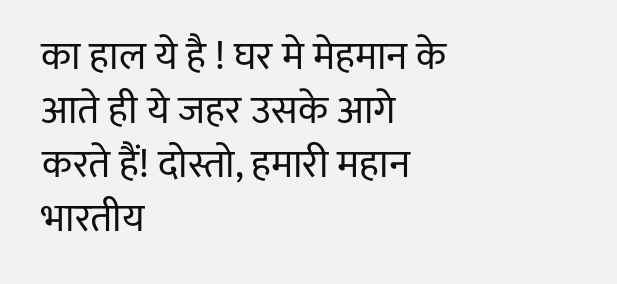का हाल ये है ! घर मे मेहमान के आते ही ये जहर उसके आगे करते हैं! दोस्तो, हमारी महान भारतीय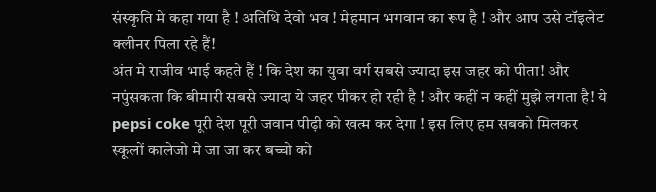संस्कृति मे कहा गया है ! अतिथि देवो भव ! मेहमान भगवान का रूप है ! और आप उसे टॉइलेट क्लीनर पिला रहे हैं!
अंत मे राजीव भाई कहते हैं ! कि देश का युवा वर्ग सबसे ज्यादा इस जहर को पीता! और नपुंसकता कि बीमारी सबसे ज्यादा ये जहर पीकर हो रही है ! और कहीं न कहीं मुझे लगता है! ये pepsi coke पूरी देश पूरी जवान पीढ़ी को खत्म कर देगा ! इस लिए हम सबको मिलकर स्कूलों कालेजो मे जा जा कर बच्चो को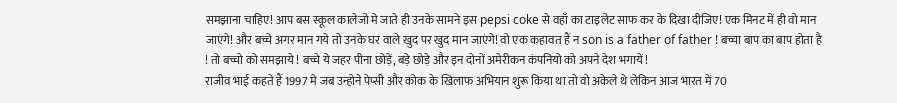समझाना चाहिए! आप बस स्कूल कालेजो मे जाते ही उनके सामने इस pepsi coke से वहाँ का टाइलेट साफ कर के दिखा दीजिए! एक मिनट में ही वो मान जाएंगे! और बच्चे अगर मान गये तो उनके घर वाले खुद पर खुद मान जाएंगे! वो एक कहावत हैं न son is a father of father ! बच्चा बाप का बाप होता है ! तो बच्चो को समझाये ! बच्चे ये जहर पीना छोड़ें, बड़े छोड़े और इन दोनों अमेरीकन कंपनियो को अपने देश भगायें !
राजीव भाई कहते हैं 1997 मे जब उन्होने पेप्सी और कोक के खिलाफ अभियान शुरू किया था तो वो अकेले थे लेकिन आज भारत में 70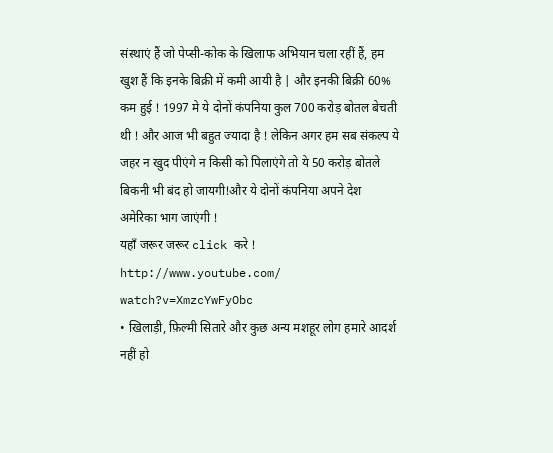संस्थाएं हैं जो पेप्सी-कोक के खिलाफ अभियान चला रहीं हैं, हम खुश हैं कि इनके बिक्री में कमी आयी है | और इनकी बिक्री 60% कम हुई ! 1997 मे ये दोनों कंपनिया कुल 700 करोड़ बोतल बेचती थी ! और आज भी बहुत ज्यादा है ! लेकिन अगर हम सब संकल्प ये जहर न खुद पीएंगे न किसी को पिलाएंगे तो ये 50 करोड़ बोतले बिकनी भी बंद हो जायगी!और ये दोनों कंपनिया अपने देश अमेरिका भाग जाएंगी !
यहाँ जरूर जरूर click करे !
http://www.youtube.com/ watch?v=XmzcYwFyObc
• खिलाड़ी, फ़िल्मी सितारे और कुछ अन्य मशहूर लोग हमारे आदर्श नहीं हो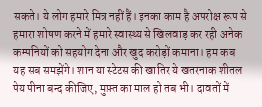सकते। ये लोग हमारे मित्र नहीं हैं। इनका काम है अपरोक्ष रूप से हमारा शोषण करने में हमारे स्वास्थ्य से खिलवाड़ कर रही अनेक कम्पनियों को सहयोग देना और खुद करोड़ों कमाना। हम कब यह सब समझेंगे। शान या स्टेटस की खातिर ये खतरनाक शीतल पेय पीना बन्द कीजिए, मुफ़्त का माल हो तब भी। दावतों में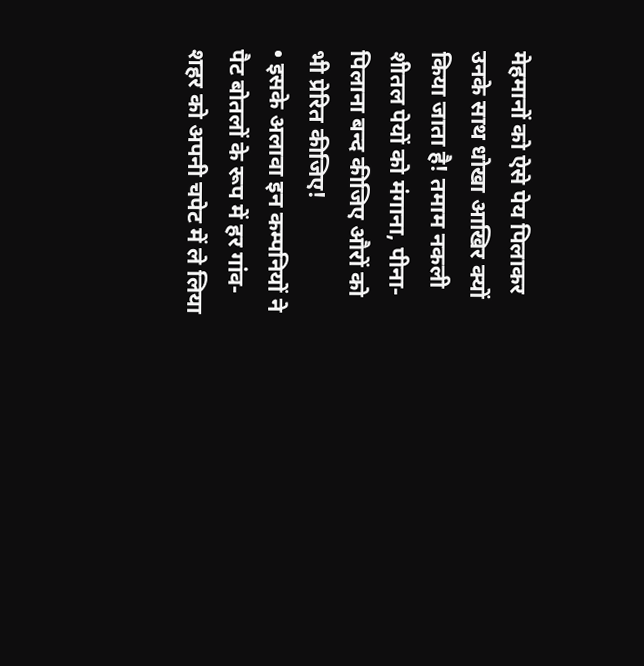मेहमानों को ऐसे पेय पिलाकर उनके साथ धोखा आखिर क्यों किया जाता है! तमाम नकली शीतल पेयों को मंगाना, पीना-पिलाना बन्द कीजिए औरों को भी प्रेरित कीजिए!
• इसके अलावा इन कम्पनियों ने पैट बोतलों के रूप में हर गांव-शहर को अपनी चपेट में ले लिया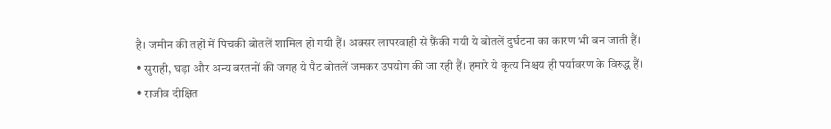है। जमीन की तहों में पिचकी बोतलें शामिल हो गयी हैं। अक्सर लापरवाही से फ़ैंकी गयी ये बोतलें दुर्घटना का कारण भी बन जाती हैं।
• सुराही, घड़ा और अन्य बरतनों की जगह ये पैट बोतलें जमकर उपयोग की जा रही हैं। हमारे ये कृत्य निश्चय ही पर्यावरण के विरुद्ध हैं।
• राजीव दीक्षित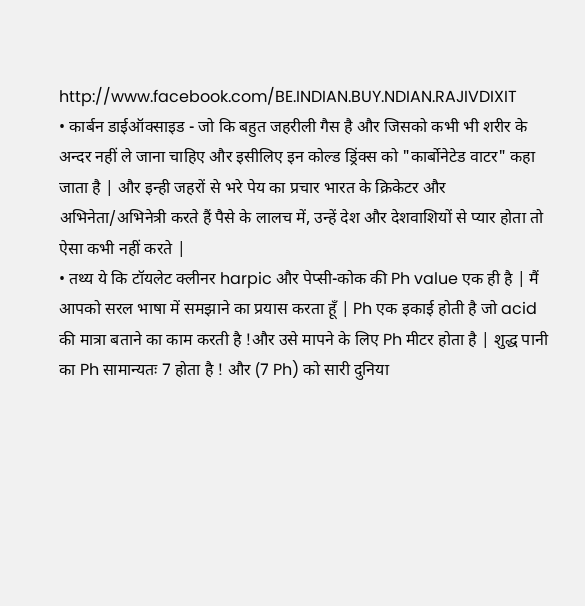http://www.facebook.com/BE.INDIAN.BUY.NDIAN.RAJIVDIXIT
• कार्बन डाईऑक्साइड - जो कि बहुत जहरीली गैस है और जिसको कभी भी शरीर के अन्दर नहीं ले जाना चाहिए और इसीलिए इन कोल्ड ड्रिंक्स को "कार्बोनेटेड वाटर" कहा जाता है | और इन्ही जहरों से भरे पेय का प्रचार भारत के क्रिकेटर और अभिनेता/अभिनेत्री करते हैं पैसे के लालच में, उन्हें देश और देशवाशियों से प्यार होता तो ऐसा कभी नहीं करते |
• तथ्य ये कि टॉयलेट क्लीनर harpic और पेप्सी-कोक की Ph value एक ही है | मैं आपको सरल भाषा में समझाने का प्रयास करता हूँ | Ph एक इकाई होती है जो acid की मात्रा बताने का काम करती है !और उसे मापने के लिए Ph मीटर होता है | शुद्ध पानी का Ph सामान्यतः 7 होता है ! और (7 Ph) को सारी दुनिया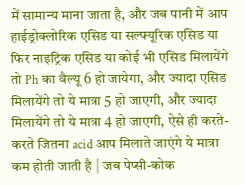में सामान्य माना जाता है, और जब पानी में आप हाईड्रोक्लोरिक एसिड या सल्फ्यूरिक एसिड या फिर नाइट्रिक एसिड या कोई भी एसिड मिलायेंगे तो Ph का वैल्यू 6 हो जायेगा, और ज्यादा एसिड मिलायेंगे तो ये मात्रा 5 हो जाएगी, और ज्यादा मिलायेंगे तो ये मात्रा 4 हो जाएगी, ऐसे ही करते-करते जितना acid आप मिलाते जाएंगे ये मात्रा कम होती जाती है | जब पेप्सी-कोक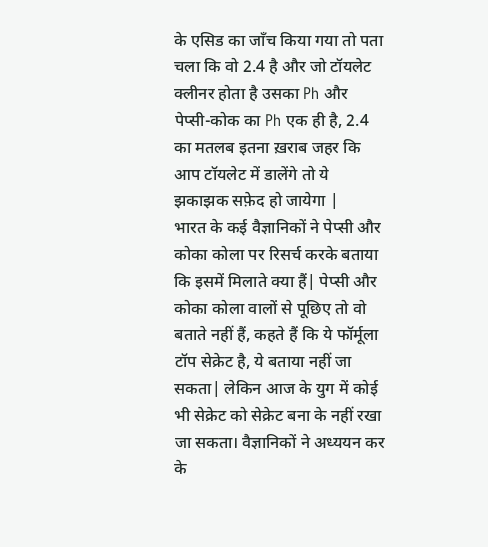के एसिड का जाँच किया गया तो पता चला कि वो 2.4 है और जो टॉयलेट क्लीनर होता है उसका Ph और पेप्सी-कोक का Ph एक ही है, 2.4 का मतलब इतना ख़राब जहर कि आप टॉयलेट में डालेंगे तो ये झकाझक सफ़ेद हो जायेगा |
भारत के कई वैज्ञानिकों ने पेप्सी और कोका कोला पर रिसर्च करके बताया कि इसमें मिलाते क्या हैं| पेप्सी और कोका कोला वालों से पूछिए तो वो बताते नहीं हैं, कहते हैं कि ये फॉर्मूला टॉप सेक्रेट है, ये बताया नहीं जा सकता| लेकिन आज के युग में कोई भी सेक्रेट को सेक्रेट बना के नहीं रखा जा सकता। वैज्ञानिकों ने अध्ययन कर के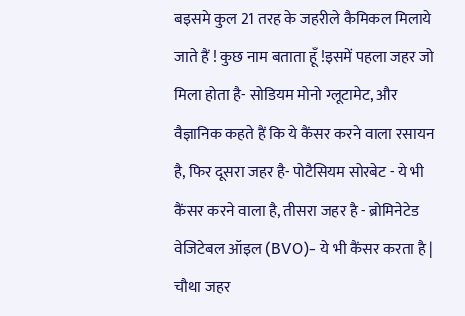बइसमे कुल 21 तरह के जहरीले कैमिकल मिलाये जाते हैं ! कुछ नाम बताता हूँ !इसमें पहला जहर जो मिला होता है- सोडियम मोनो ग्लूटामेट, और वैज्ञानिक कहते हैं कि ये कैंसर करने वाला रसायन है, फिर दूसरा जहर है- पोटैसियम सोरबेट - ये भी कैंसर करने वाला है, तीसरा जहर है - ब्रोमिनेटेड वेजिटेबल ऑइल (BVO)- ये भी कैंसर करता है | चौथा जहर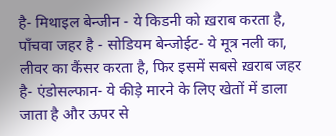है- मिथाइल बेन्जीन - ये किडनी को ख़राब करता है, पाँचवा जहर है - सोडियम बेन्जोईट- ये मूत्र नली का, लीवर का कैंसर करता है, फिर इसमें सबसे ख़राब जहर है- एंडोसल्फान- ये कीड़े मारने के लिए खेतों में डाला जाता है और ऊपर से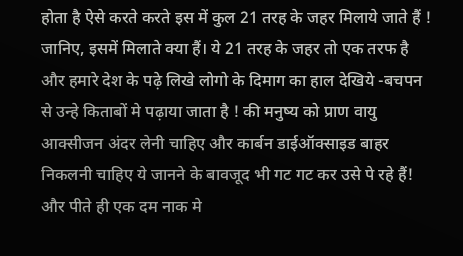होता है ऐसे करते करते इस में कुल 21 तरह के जहर मिलाये जाते हैं !
जानिए, इसमें मिलाते क्या हैं। ये 21 तरह के जहर तो एक तरफ है और हमारे देश के पढ़े लिखे लोगो के दिमाग का हाल देखिये -बचपन से उन्हे किताबों मे पढ़ाया जाता है ! की मनुष्य को प्राण वायु आक्सीजन अंदर लेनी चाहिए और कार्बन डाईऑक्साइड बाहर निकलनी चाहिए ये जानने के बावजूद भी गट गट कर उसे पे रहे हैं! और पीते ही एक दम नाक मे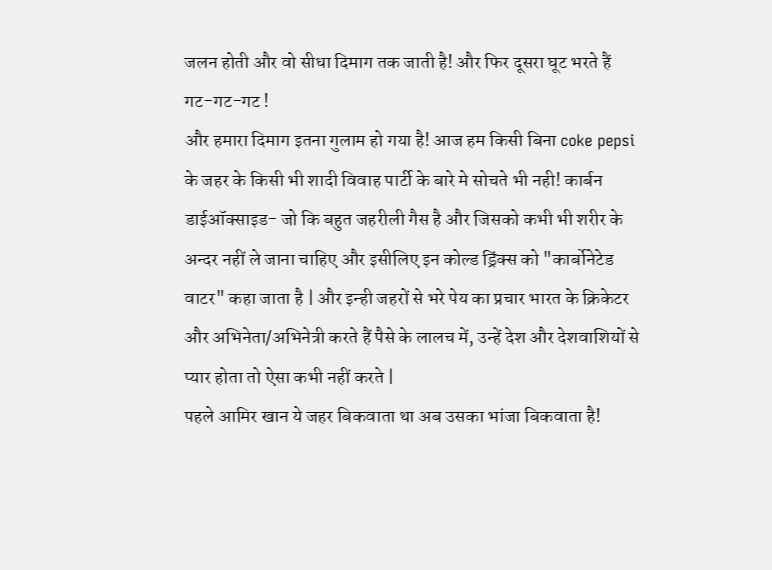जलन होती और वो सीधा दिमाग तक जाती है! और फिर दूसरा घूट भरते हैं गट-गट-गट !
और हमारा दिमाग इतना गुलाम हो गया है! आज हम किसी बिना coke pepsi के जहर के किसी भी शादी विवाह पार्टी के बारे मे सोचते भी नही! कार्बन डाईऑक्साइड- जो कि बहुत जहरीली गैस है और जिसको कभी भी शरीर के अन्दर नहीं ले जाना चाहिए और इसीलिए इन कोल्ड ड्रिंक्स को "कार्बोनेटेड वाटर" कहा जाता है | और इन्ही जहरों से भरे पेय का प्रचार भारत के क्रिकेटर और अभिनेता/अभिनेत्री करते हैं पैसे के लालच में, उन्हें देश और देशवाशियों से प्यार होता तो ऐसा कभी नहीं करते |
पहले आमिर खान ये जहर बिकवाता था अब उसका भांजा बिकवाता है!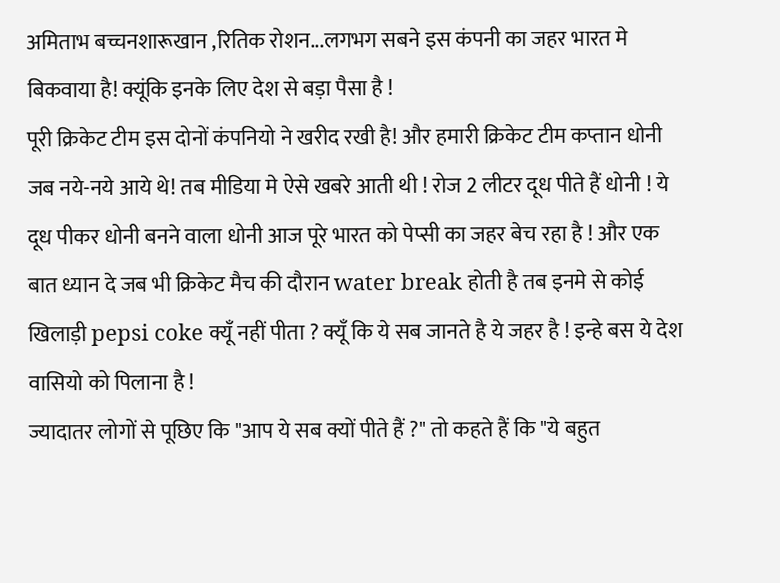अमिताभ बच्चनशारूखान ,रितिक रोशन...लगभग सबने इस कंपनी का जहर भारत मे बिकवाया है! क्यूंकि इनके लिए देश से बड़ा पैसा है !
पूरी क्रिकेट टीम इस दोनों कंपनियो ने खरीद रखी है! और हमारी क्रिकेट टीम कप्तान धोनी जब नये-नये आये थे! तब मीडिया मे ऐसे खबरे आती थी ! रोज 2 लीटर दूध पीते हैं धोनी ! ये दूध पीकर धोनी बनने वाला धोनी आज पूरे भारत को पेप्सी का जहर बेच रहा है ! और एक बात ध्यान दे जब भी क्रिकेट मैच की दौरान water break होती है तब इनमे से कोई खिलाड़ी pepsi coke क्यूँ नहीं पीता ? क्यूँ कि ये सब जानते है ये जहर है ! इन्हे बस ये देश वासियो को पिलाना है !
ज्यादातर लोगों से पूछिए कि "आप ये सब क्यों पीते हैं ?" तो कहते हैं कि "ये बहुत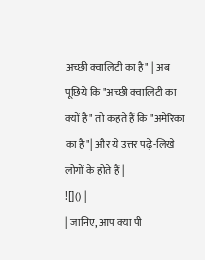अच्छी क्वालिटी का है" | अब पूछिये कि "अच्छी क्वालिटी का क्यों है" तो कहते हैं कि "अमेरिका का है"| और ये उत्तर पढ़े-लिखे लोगों के होते हैं |
![]() |
| जानिए, आप क्या पी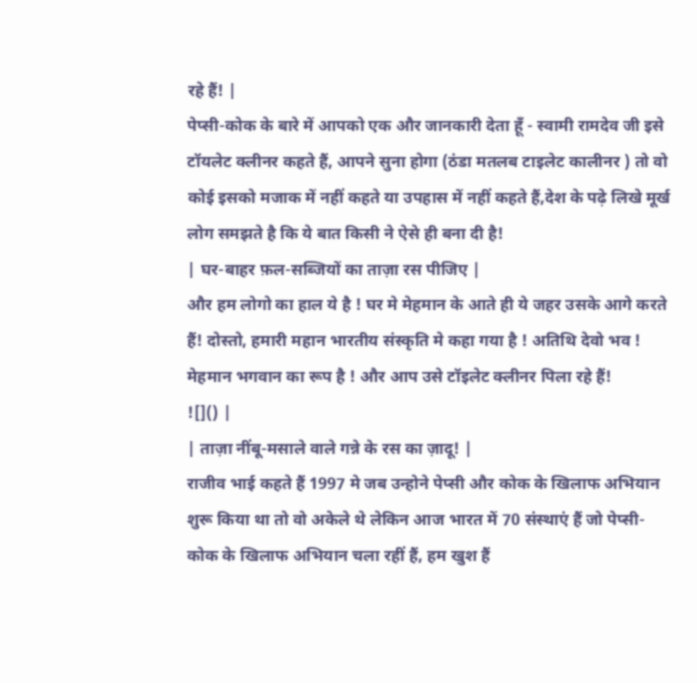रहे हैं! |
पेप्सी-कोक के बारे में आपको एक और जानकारी देता हूँ - स्वामी रामदेव जी इसे टॉयलेट क्लीनर कहते हैं, आपने सुना होगा (ठंडा मतलब टाइलेट कालीनर ) तो वो कोई इसको मजाक में नहीं कहते या उपहास में नहीं कहते हैं,देश के पढ़े लिखे मूर्ख लोग समझते है कि ये बात किसी ने ऐसे ही बना दी है!
| घर-बाहर फ़ल-सब्जियों का ताज़ा रस पीजिए |
और हम लोगो का हाल ये है ! घर मे मेहमान के आते ही ये जहर उसके आगे करते हैं! दोस्तो, हमारी महान भारतीय संस्कृति मे कहा गया है ! अतिथि देवो भव ! मेहमान भगवान का रूप है ! और आप उसे टॉइलेट क्लीनर पिला रहे हैं!
![]() |
| ताज़ा नींबू-मसाले वाले गन्ने के रस का ज़ादू! |
राजीव भाई कहते हैं 1997 मे जब उन्होने पेप्सी और कोक के खिलाफ अभियान शुरू किया था तो वो अकेले थे लेकिन आज भारत में 70 संस्थाएं हैं जो पेप्सी-कोक के खिलाफ अभियान चला रहीं हैं, हम खुश हैं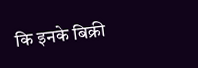कि इनके बिक्री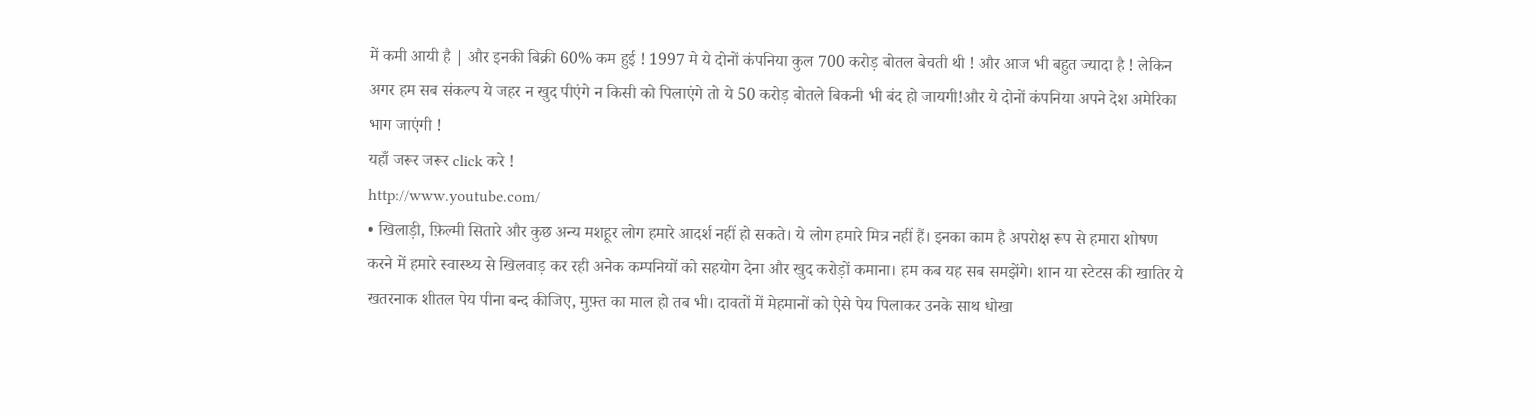में कमी आयी है | और इनकी बिक्री 60% कम हुई ! 1997 मे ये दोनों कंपनिया कुल 700 करोड़ बोतल बेचती थी ! और आज भी बहुत ज्यादा है ! लेकिन अगर हम सब संकल्प ये जहर न खुद पीएंगे न किसी को पिलाएंगे तो ये 50 करोड़ बोतले बिकनी भी बंद हो जायगी!और ये दोनों कंपनिया अपने देश अमेरिका भाग जाएंगी !
यहाँ जरूर जरूर click करे !
http://www.youtube.com/
• खिलाड़ी, फ़िल्मी सितारे और कुछ अन्य मशहूर लोग हमारे आदर्श नहीं हो सकते। ये लोग हमारे मित्र नहीं हैं। इनका काम है अपरोक्ष रूप से हमारा शोषण करने में हमारे स्वास्थ्य से खिलवाड़ कर रही अनेक कम्पनियों को सहयोग देना और खुद करोड़ों कमाना। हम कब यह सब समझेंगे। शान या स्टेटस की खातिर ये खतरनाक शीतल पेय पीना बन्द कीजिए, मुफ़्त का माल हो तब भी। दावतों में मेहमानों को ऐसे पेय पिलाकर उनके साथ धोखा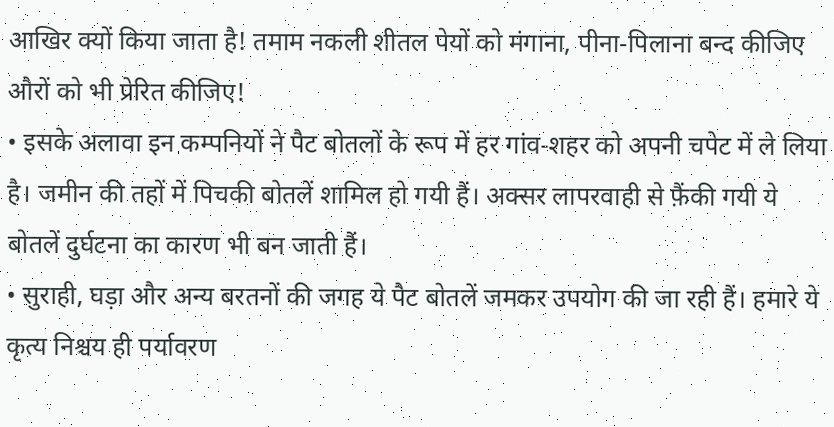आखिर क्यों किया जाता है! तमाम नकली शीतल पेयों को मंगाना, पीना-पिलाना बन्द कीजिए औरों को भी प्रेरित कीजिए!
• इसके अलावा इन कम्पनियों ने पैट बोतलों के रूप में हर गांव-शहर को अपनी चपेट में ले लिया है। जमीन की तहों में पिचकी बोतलें शामिल हो गयी हैं। अक्सर लापरवाही से फ़ैंकी गयी ये बोतलें दुर्घटना का कारण भी बन जाती हैं।
• सुराही, घड़ा और अन्य बरतनों की जगह ये पैट बोतलें जमकर उपयोग की जा रही हैं। हमारे ये कृत्य निश्चय ही पर्यावरण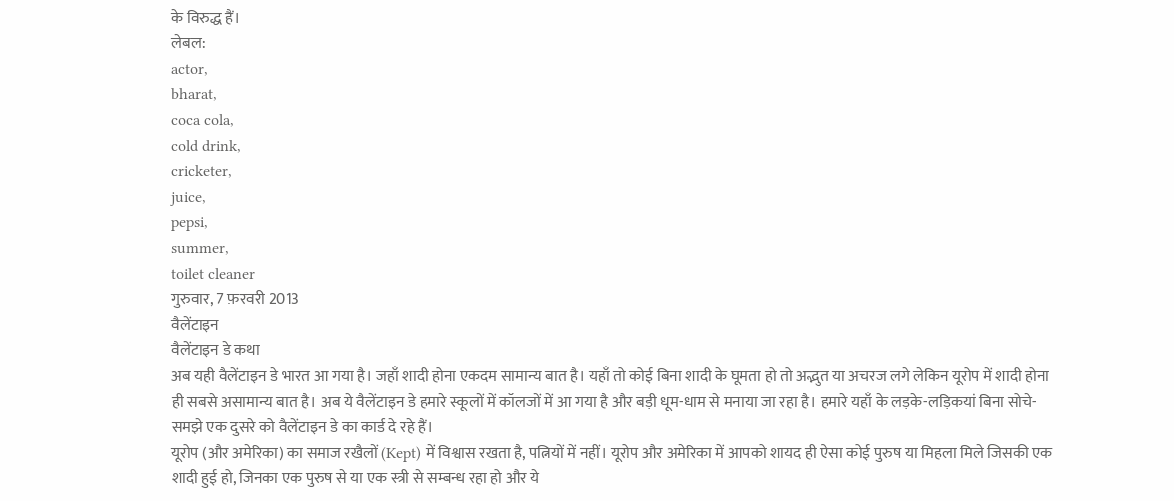के विरुद्ध हैं।
लेबल:
actor,
bharat,
coca cola,
cold drink,
cricketer,
juice,
pepsi,
summer,
toilet cleaner
गुरुवार, 7 फ़रवरी 2013
वैलेंटाइन
वैलेंटाइन डे कथा
अब यही वैलेंटाइन डे भारत आ गया है। जहाँ शादी होना एकदम सामान्य बात है। यहाँ तो कोई बिना शादी के घूमता हो तो अद्भुत या अचरज लगे लेकिन यूरोप में शादी होना ही सबसे असामान्य बात है। अब ये वैलेंटाइन डे हमारे स्कूलों में कॉलजों में आ गया है और बड़ी धूम-धाम से मनाया जा रहा है। हमारे यहाँ के लड़के-लड़िकयां बिना सोचे-समझे एक दुसरे को वैलेंटाइन डे का कार्ड दे रहे हैं।
यूरोप (और अमेरिका) का समाज रखैलों (Kept) में विश्वास रखता है, पत्नियों में नहीं। यूरोप और अमेरिका में आपको शायद ही ऐसा कोई पुरुष या मिहला मिले जिसकी एक शादी हुई हो, जिनका एक पुरुष से या एक स्त्री से सम्बन्ध रहा हो और ये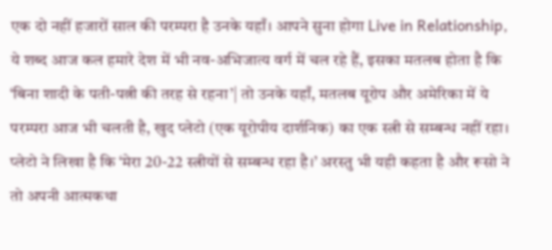एक दो नहीं हजारों साल की परम्परा है उनके यहाँ। आपने सुना होगा Live in Relationship, ये शब्द आज कल हमारे देश में भी नव-अभिजात्य वर्ग में चल रहे हैं, इसका मतलब होता है कि ‘बिना शादी के पती-पत्नी की तरह से रहना’| तो उनके यहाँ, मतलब यूरोप और अमेरिका में ये परम्परा आज भी चलती है, खुद प्लेटो (एक यूरोपीय दार्शनिक) का एक स्त्री से सम्बन्ध नहीं रहा। प्लेटो ने लिखा है कि ‘मेरा 20-22 स्त्रीयों से सम्बन्ध रहा है।’ अरस्तु भी यही कहता है और रूसो ने तो अपनी आत्मकथा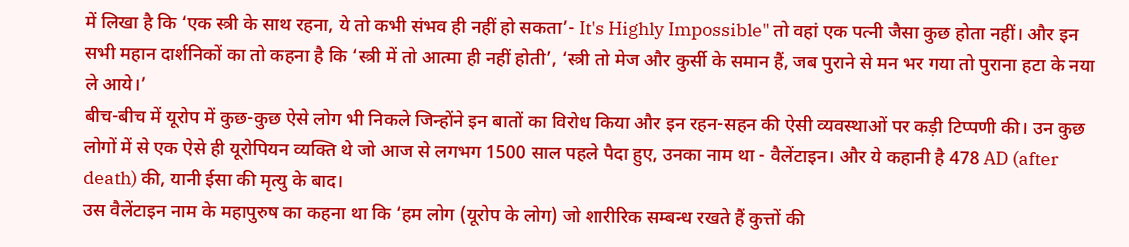में लिखा है कि ‘एक स्त्री के साथ रहना, ये तो कभी संभव ही नहीं हो सकता’- It's Highly Impossible" तो वहां एक पत्नी जैसा कुछ होता नहीं। और इन सभी महान दार्शनिकों का तो कहना है कि ‘स्त्री में तो आत्मा ही नहीं होती’, ‘स्त्री तो मेज और कुर्सी के समान हैं, जब पुराने से मन भर गया तो पुराना हटा के नया ले आये।’
बीच-बीच में यूरोप में कुछ-कुछ ऐसे लोग भी निकले जिन्होंने इन बातों का विरोध किया और इन रहन-सहन की ऐसी व्यवस्थाओं पर कड़ी टिप्पणी की। उन कुछ लोगों में से एक ऐसे ही यूरोपियन व्यक्ति थे जो आज से लगभग 1500 साल पहले पैदा हुए, उनका नाम था - वैलेंटाइन। और ये कहानी है 478 AD (after death) की, यानी ईसा की मृत्यु के बाद।
उस वैलेंटाइन नाम के महापुरुष का कहना था कि ‘हम लोग (यूरोप के लोग) जो शारीरिक सम्बन्ध रखते हैं कुत्तों की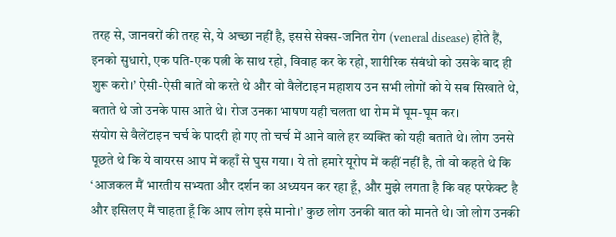तरह से, जानवरों की तरह से, ये अच्छा नहीं है, इससे सेक्स-जनित रोग (veneral disease) होते हैं, इनको सुधारो, एक पति-एक पत्नी के साथ रहो, विवाह कर के रहो, शारीरिक संबंधो को उसके बाद ही शुरू करो।’ ऐसी-ऐसी बातें वो करते थे और वो वैलेंटाइन महाशय उन सभी लोगों को ये सब सिखाते थे, बताते थे जो उनके पास आते थे। रोज उनका भाषण यही चलता था रोम में घूम-घूम कर।
संयोग से वैलेंटाइन चर्च के पादरी हो गए तो चर्च में आने वाले हर व्यक्ति को यही बताते थे। लोग उनसे पूछते थे कि ये वायरस आप में कहाँ से घुस गया। ये तो हमारे यूरोप में कहीं नहीं है, तो वो कहते थे कि ‘आजकल मैं भारतीय सभ्यता और दर्शन का अध्ययन कर रहा हूँ, और मुझे लगता है कि वह परफेक्ट है और इसिलए मैं चाहता हूँ कि आप लोग इसे मानो।’ कुछ लोग उनकी बात को मानते थे। जो लोग उनकी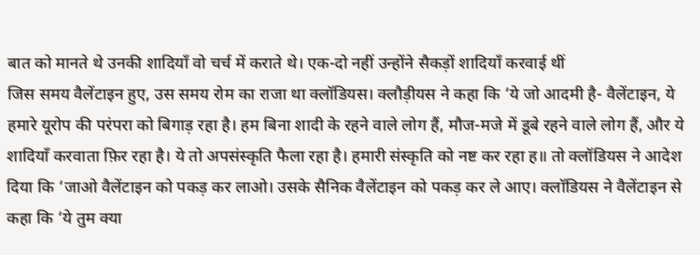बात को मानते थे उनकी शादियाँ वो चर्च में कराते थे। एक-दो नहीं उन्होंने सैकड़ों शादियाँ करवाई थीं
जिस समय वैलेंटाइन हुए, उस समय रोम का राजा था क्लॉडियस। क्लौड़ीयस ने कहा कि ‘ये जो आदमी है- वैलेंटाइन, ये हमारे यूरोप की परंपरा को बिगाड़ रहा है। हम बिना शादी के रहने वाले लोग हैं, मौज-मजे में डूबे रहने वाले लोग हैं, और ये शादियाँ करवाता फ़िर रहा है। ये तो अपसंस्कृति फैला रहा है। हमारी संस्कृति को नष्ट कर रहा ह॥ तो क्लॉडियस ने आदेश दिया कि ‘जाओ वैलेंटाइन को पकड़ कर लाओ। उसके सैनिक वैलेंटाइन को पकड़ कर ले आए। क्लॉडियस ने वैलेंटाइन से कहा कि ‘ये तुम क्या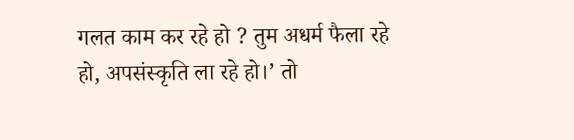गलत काम कर रहे हो ? तुम अधर्म फैला रहे हो, अपसंस्कृति ला रहे हो।’ तो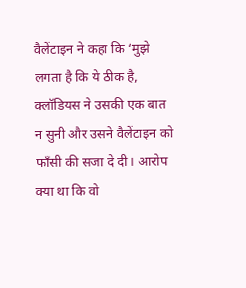वैलेंटाइन ने कहा कि ‘मुझे लगता है कि ये ठीक है, क्लॉडियस ने उसकी एक बात न सुनी और उसने वैलेंटाइन को फाँसी की सजा दे दी। आरोप क्या था कि वो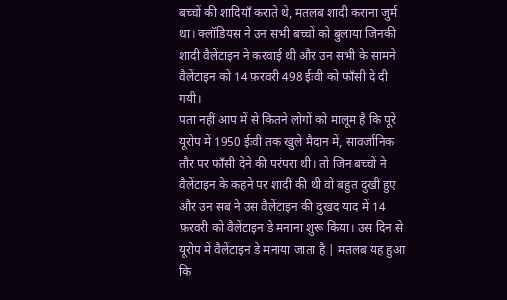बच्चों की शादियाँ कराते थे, मतलब शादी कराना जुर्म था। क्लॉडियस ने उन सभी बच्चों को बुलाया जिनकी शादी वैलेंटाइन ने करवाई थी और उन सभी के सामने वैलेंटाइन को 14 फ़रवरी 498 ईःवी को फाँसी दे दी गयी।
पता नहीं आप में से कितने लोगों को मालूम है कि पूरे यूरोप में 1950 ईःवी तक खुले मैदान में, सावर्जानिक तौर पर फाँसी देने की परंपरा थी। तो जिन बच्चों ने वैलेंटाइन के कहने पर शादी की थी वो बहुत दुखी हुए और उन सब ने उस वैलेंटाइन की दुखद याद में 14 फ़रवरी को वैलेंटाइन डे मनाना शुरू किया। उस दिन से यूरोप में वैलेंटाइन डे मनाया जाता है | मतलब यह हुआ कि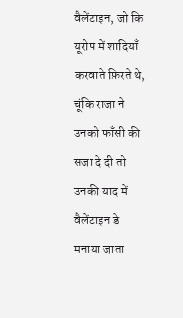वैलेंटाइन, जो कि यूरोप में शादियाँ करवाते फ़िरते थे, चूंकि राजा ने उनको फाँसी की सजा दे दी तो उनकी याद में वैलेंटाइन डे मनाया जाता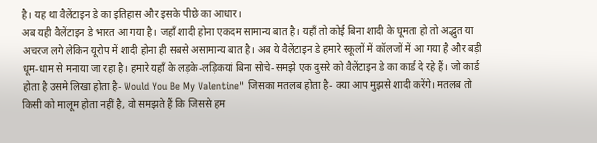है। यह था वैलेंटाइन डे का इतिहास और इसके पीछे का आधार।
अब यही वैलेंटाइन डे भारत आ गया है। जहाँ शादी होना एकदम सामान्य बात है। यहाँ तो कोई बिना शादी के घूमता हो तो अद्भुत या अचरज लगे लेकिन यूरोप में शादी होना ही सबसे असामान्य बात है। अब ये वैलेंटाइन डे हमारे स्कूलों में कॉलजों में आ गया है और बड़ी धूम-धाम से मनाया जा रहा है। हमारे यहाँ के लड़के-लड़िकयां बिना सोचे-समझे एक दुसरे को वैलेंटाइन डे का कार्ड दे रहे हैं। जो कार्ड होता है उसमे लिखा होता है- Would You Be My Valentine" जिसका मतलब होता है- क्या आप मुझसे शादी करेंगे। मतलब तो किसी को मालूम होता नहीं है, वो समझते हैं कि जिससे हम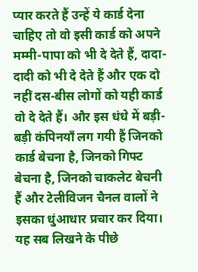प्यार करते हैं उन्हें ये कार्ड देना चाहिए तो वो इसी कार्ड को अपने मम्मी-पापा को भी दे देते हैं, दादा-दादी को भी दे देते हैं और एक दो नहीं दस-बीस लोगों को यही कार्ड वो दे देते हैं। और इस धंधे में बड़ी-बड़ी कंपिनयाँ लग गयी हैं जिनको कार्ड बेचना है, जिनको गिफ्ट बेचना है, जिनको चाकलेट बेचनी हैं और टेलीविजन चैनल वालों ने इसका धुंआधार प्रचार कर दिया। यह सब लिखने के पीछे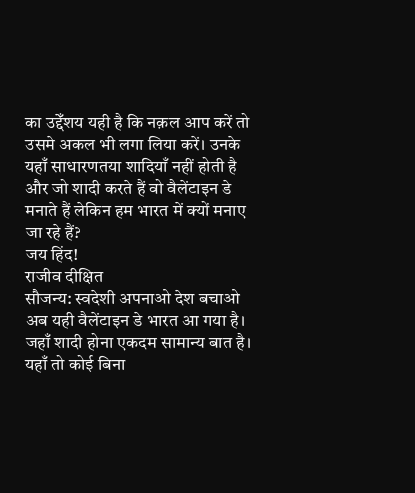का उद्देँशय यही है कि नक़ल आप करें तो उसमे अकल भी लगा लिया करें। उनके यहाँ साधारणतया शादियाँ नहीं होती है और जो शादी करते हैं वो वैलेंटाइन डे मनाते हैं लेकिन हम भारत में क्यों मनाए जा रहे हैं?
जय हिंद!
राजीव दीक्षित
सौजन्य: स्वदेशी अपनाओ देश बचाओ
अब यही वैलेंटाइन डे भारत आ गया है। जहाँ शादी होना एकदम सामान्य बात है। यहाँ तो कोई बिना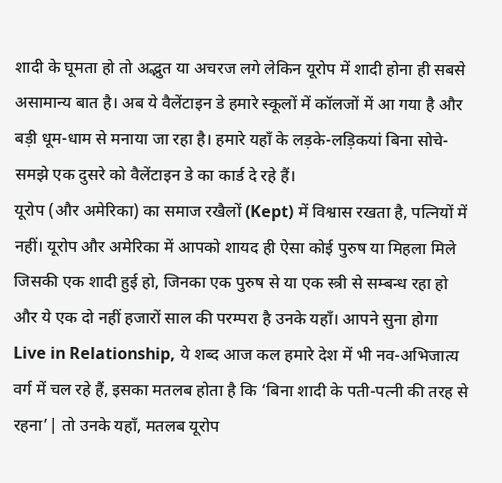शादी के घूमता हो तो अद्भुत या अचरज लगे लेकिन यूरोप में शादी होना ही सबसे असामान्य बात है। अब ये वैलेंटाइन डे हमारे स्कूलों में कॉलजों में आ गया है और बड़ी धूम-धाम से मनाया जा रहा है। हमारे यहाँ के लड़के-लड़िकयां बिना सोचे-समझे एक दुसरे को वैलेंटाइन डे का कार्ड दे रहे हैं।
यूरोप (और अमेरिका) का समाज रखैलों (Kept) में विश्वास रखता है, पत्नियों में नहीं। यूरोप और अमेरिका में आपको शायद ही ऐसा कोई पुरुष या मिहला मिले जिसकी एक शादी हुई हो, जिनका एक पुरुष से या एक स्त्री से सम्बन्ध रहा हो और ये एक दो नहीं हजारों साल की परम्परा है उनके यहाँ। आपने सुना होगा Live in Relationship, ये शब्द आज कल हमारे देश में भी नव-अभिजात्य वर्ग में चल रहे हैं, इसका मतलब होता है कि ‘बिना शादी के पती-पत्नी की तरह से रहना’| तो उनके यहाँ, मतलब यूरोप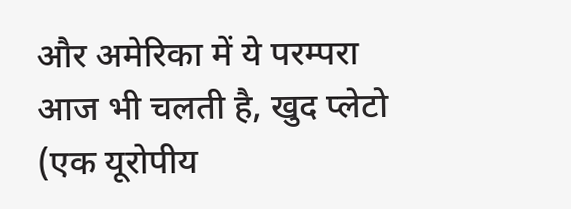और अमेरिका में ये परम्परा आज भी चलती है, खुद प्लेटो (एक यूरोपीय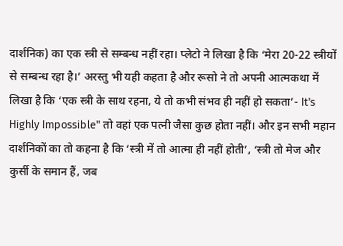दार्शनिक) का एक स्त्री से सम्बन्ध नहीं रहा। प्लेटो ने लिखा है कि ‘मेरा 20-22 स्त्रीयों से सम्बन्ध रहा है।’ अरस्तु भी यही कहता है और रूसो ने तो अपनी आत्मकथा में लिखा है कि ‘एक स्त्री के साथ रहना, ये तो कभी संभव ही नहीं हो सकता’- It's Highly Impossible" तो वहां एक पत्नी जैसा कुछ होता नहीं। और इन सभी महान दार्शनिकों का तो कहना है कि ‘स्त्री में तो आत्मा ही नहीं होती’, ‘स्त्री तो मेज और कुर्सी के समान हैं, जब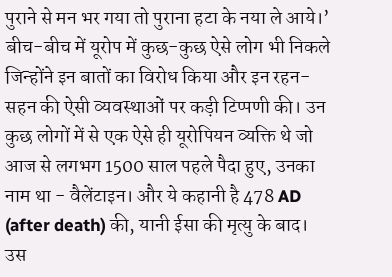पुराने से मन भर गया तो पुराना हटा के नया ले आये।’
बीच-बीच में यूरोप में कुछ-कुछ ऐसे लोग भी निकले जिन्होंने इन बातों का विरोध किया और इन रहन-सहन की ऐसी व्यवस्थाओं पर कड़ी टिप्पणी की। उन कुछ लोगों में से एक ऐसे ही यूरोपियन व्यक्ति थे जो आज से लगभग 1500 साल पहले पैदा हुए, उनका नाम था - वैलेंटाइन। और ये कहानी है 478 AD (after death) की, यानी ईसा की मृत्यु के बाद।
उस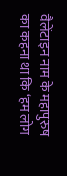वैलेंटाइन नाम के महापुरुष का कहना था कि ‘हम लोग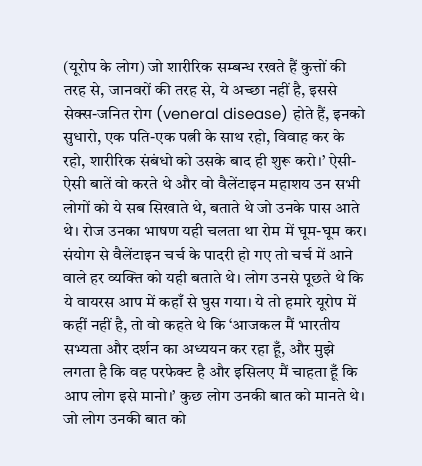(यूरोप के लोग) जो शारीरिक सम्बन्ध रखते हैं कुत्तों की तरह से, जानवरों की तरह से, ये अच्छा नहीं है, इससे सेक्स-जनित रोग (veneral disease) होते हैं, इनको सुधारो, एक पति-एक पत्नी के साथ रहो, विवाह कर के रहो, शारीरिक संबंधो को उसके बाद ही शुरू करो।’ ऐसी-ऐसी बातें वो करते थे और वो वैलेंटाइन महाशय उन सभी लोगों को ये सब सिखाते थे, बताते थे जो उनके पास आते थे। रोज उनका भाषण यही चलता था रोम में घूम-घूम कर।
संयोग से वैलेंटाइन चर्च के पादरी हो गए तो चर्च में आने वाले हर व्यक्ति को यही बताते थे। लोग उनसे पूछते थे कि ये वायरस आप में कहाँ से घुस गया। ये तो हमारे यूरोप में कहीं नहीं है, तो वो कहते थे कि ‘आजकल मैं भारतीय सभ्यता और दर्शन का अध्ययन कर रहा हूँ, और मुझे लगता है कि वह परफेक्ट है और इसिलए मैं चाहता हूँ कि आप लोग इसे मानो।’ कुछ लोग उनकी बात को मानते थे। जो लोग उनकी बात को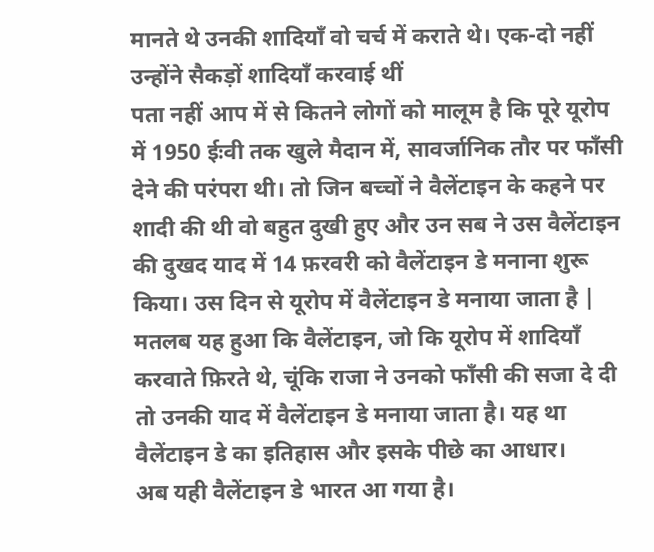मानते थे उनकी शादियाँ वो चर्च में कराते थे। एक-दो नहीं उन्होंने सैकड़ों शादियाँ करवाई थीं
पता नहीं आप में से कितने लोगों को मालूम है कि पूरे यूरोप में 1950 ईःवी तक खुले मैदान में, सावर्जानिक तौर पर फाँसी देने की परंपरा थी। तो जिन बच्चों ने वैलेंटाइन के कहने पर शादी की थी वो बहुत दुखी हुए और उन सब ने उस वैलेंटाइन की दुखद याद में 14 फ़रवरी को वैलेंटाइन डे मनाना शुरू किया। उस दिन से यूरोप में वैलेंटाइन डे मनाया जाता है | मतलब यह हुआ कि वैलेंटाइन, जो कि यूरोप में शादियाँ करवाते फ़िरते थे, चूंकि राजा ने उनको फाँसी की सजा दे दी तो उनकी याद में वैलेंटाइन डे मनाया जाता है। यह था वैलेंटाइन डे का इतिहास और इसके पीछे का आधार।
अब यही वैलेंटाइन डे भारत आ गया है।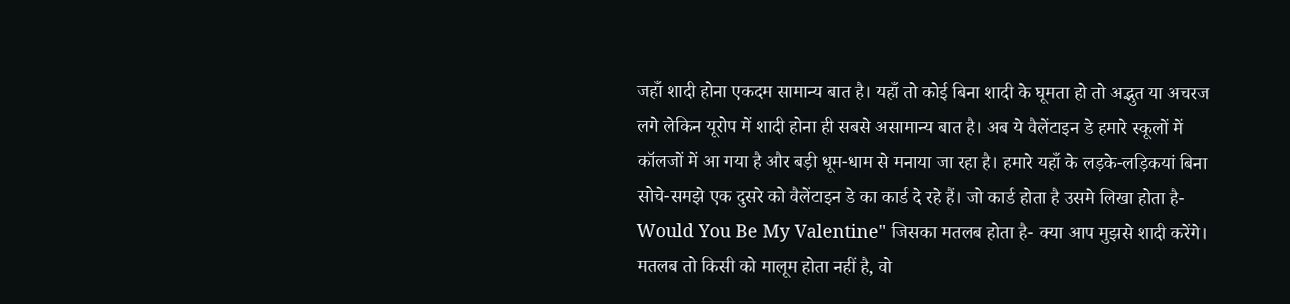जहाँ शादी होना एकदम सामान्य बात है। यहाँ तो कोई बिना शादी के घूमता हो तो अद्भुत या अचरज लगे लेकिन यूरोप में शादी होना ही सबसे असामान्य बात है। अब ये वैलेंटाइन डे हमारे स्कूलों में कॉलजों में आ गया है और बड़ी धूम-धाम से मनाया जा रहा है। हमारे यहाँ के लड़के-लड़िकयां बिना सोचे-समझे एक दुसरे को वैलेंटाइन डे का कार्ड दे रहे हैं। जो कार्ड होता है उसमे लिखा होता है- Would You Be My Valentine" जिसका मतलब होता है- क्या आप मुझसे शादी करेंगे। मतलब तो किसी को मालूम होता नहीं है, वो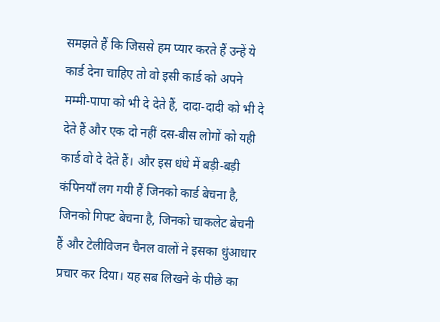समझते हैं कि जिससे हम प्यार करते हैं उन्हें ये कार्ड देना चाहिए तो वो इसी कार्ड को अपने मम्मी-पापा को भी दे देते हैं, दादा-दादी को भी दे देते हैं और एक दो नहीं दस-बीस लोगों को यही कार्ड वो दे देते हैं। और इस धंधे में बड़ी-बड़ी कंपिनयाँ लग गयी हैं जिनको कार्ड बेचना है, जिनको गिफ्ट बेचना है, जिनको चाकलेट बेचनी हैं और टेलीविजन चैनल वालों ने इसका धुंआधार प्रचार कर दिया। यह सब लिखने के पीछे का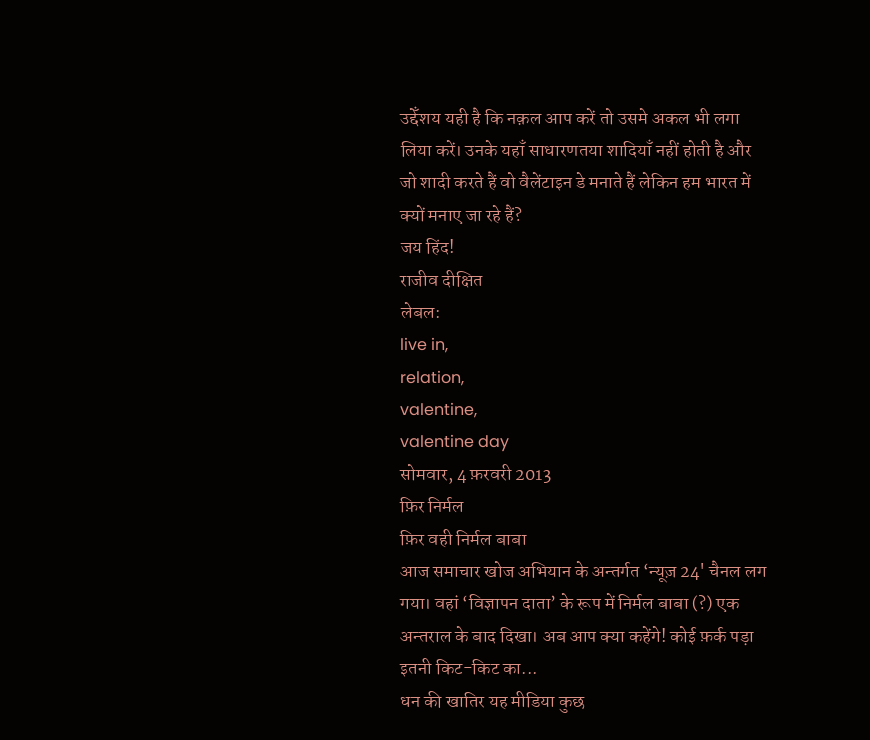उद्देँशय यही है कि नक़ल आप करें तो उसमे अकल भी लगा लिया करें। उनके यहाँ साधारणतया शादियाँ नहीं होती है और जो शादी करते हैं वो वैलेंटाइन डे मनाते हैं लेकिन हम भारत में क्यों मनाए जा रहे हैं?
जय हिंद!
राजीव दीक्षित
लेबल:
live in,
relation,
valentine,
valentine day
सोमवार, 4 फ़रवरी 2013
फ़िर निर्मल
फ़िर वही निर्मल बाबा
आज समाचार खोज अभियान के अन्तर्गत ‘न्यूज़ 24' चैनल लग गया। वहां ‘विज्ञापन दाता’ के रूप में निर्मल बाबा (?) एक अन्तराल के बाद दिखा। अब आप क्या कहेंगे! कोई फ़र्क पड़ा इतनी किट-किट का...
धन की खातिर यह मीडिया कुछ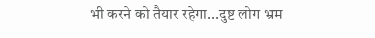भी करने को तैयार रहेगा...दुष्ट लोग भ्रम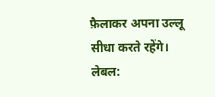फ़ैलाकर अपना उल्लू सीधा करते रहेंगे।
लेबल: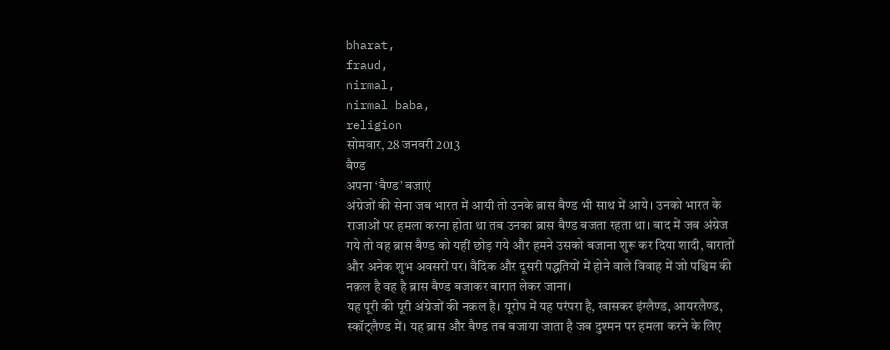bharat,
fraud,
nirmal,
nirmal baba,
religion
सोमवार, 28 जनवरी 2013
बैण्ड
अपना ‘बैण्ड’ बजाएं
अंग्रेजों की सेना जब भारत में आयी तो उनके ब्रास बैण्ड भी साथ में आये। उनको भारत के राजाओं पर हमला करना होता था तब उनका ब्रास बैण्ड बजता रहता था। बाद में जब अंग्रेज गये तो वह ब्रास बैण्ड को यहीं छोड़ गये और हमने उसको बजाना शुरू कर दिया शादी, बारातों और अनेक शुभ अवसरों पर। वैदिक और दूसरी पद्धतियों में होने वाले विवाह में जो पश्चिम की नक़ल है वह है ब्रास बैण्ड बजाकर बारात लेकर जाना।
यह पूरी की पूरी अंग्रेजों की नक़ल है। यूरोप में यह परंपरा है, खासकर इंग्लैण्ड, आयरलैण्ड, स्कॉट्लैण्ड में। यह ब्रास और बैण्ड तब बजाया जाता है जब दुश्मन पर हमला करने के लिए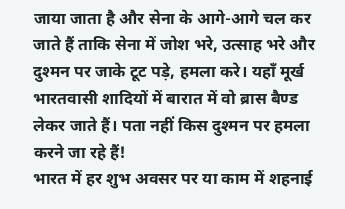जाया जाता है और सेना के आगे-आगे चल कर जाते हैं ताकि सेना में जोश भरे, उत्साह भरे और दुश्मन पर जाके टूट पड़े, हमला करे। यहाँ मूर्ख भारतवासी शादियों में बारात में वो ब्रास बैण्ड लेकर जाते हैं। पता नहीं किस दुश्मन पर हमला करने जा रहे हैं!
भारत में हर शुभ अवसर पर या काम में शहनाई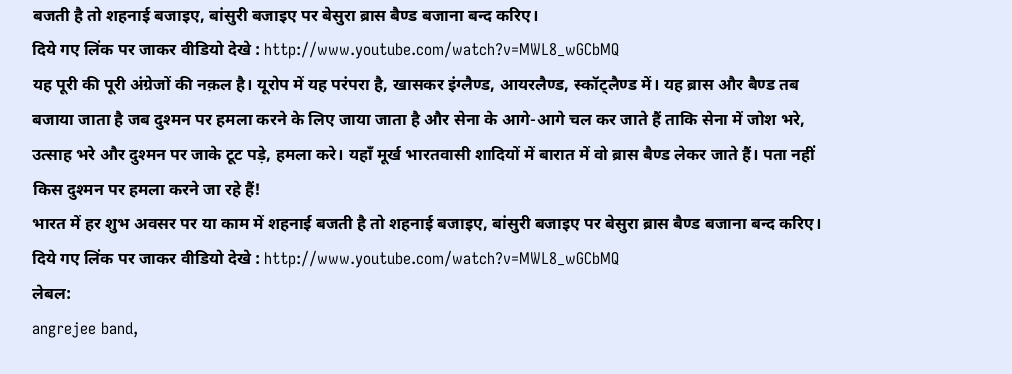बजती है तो शहनाई बजाइए, बांसुरी बजाइए पर बेसुरा ब्रास बैण्ड बजाना बन्द करिए।
दिये गए लिंक पर जाकर वीडियो देखे : http://www.youtube.com/watch?v=MWL8_wGCbMQ
यह पूरी की पूरी अंग्रेजों की नक़ल है। यूरोप में यह परंपरा है, खासकर इंग्लैण्ड, आयरलैण्ड, स्कॉट्लैण्ड में। यह ब्रास और बैण्ड तब बजाया जाता है जब दुश्मन पर हमला करने के लिए जाया जाता है और सेना के आगे-आगे चल कर जाते हैं ताकि सेना में जोश भरे, उत्साह भरे और दुश्मन पर जाके टूट पड़े, हमला करे। यहाँ मूर्ख भारतवासी शादियों में बारात में वो ब्रास बैण्ड लेकर जाते हैं। पता नहीं किस दुश्मन पर हमला करने जा रहे हैं!
भारत में हर शुभ अवसर पर या काम में शहनाई बजती है तो शहनाई बजाइए, बांसुरी बजाइए पर बेसुरा ब्रास बैण्ड बजाना बन्द करिए।
दिये गए लिंक पर जाकर वीडियो देखे : http://www.youtube.com/watch?v=MWL8_wGCbMQ
लेबल:
angrejee band,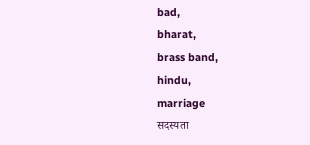bad,
bharat,
brass band,
hindu,
marriage
सदस्यता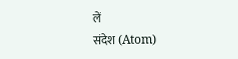लें
संदेश (Atom)